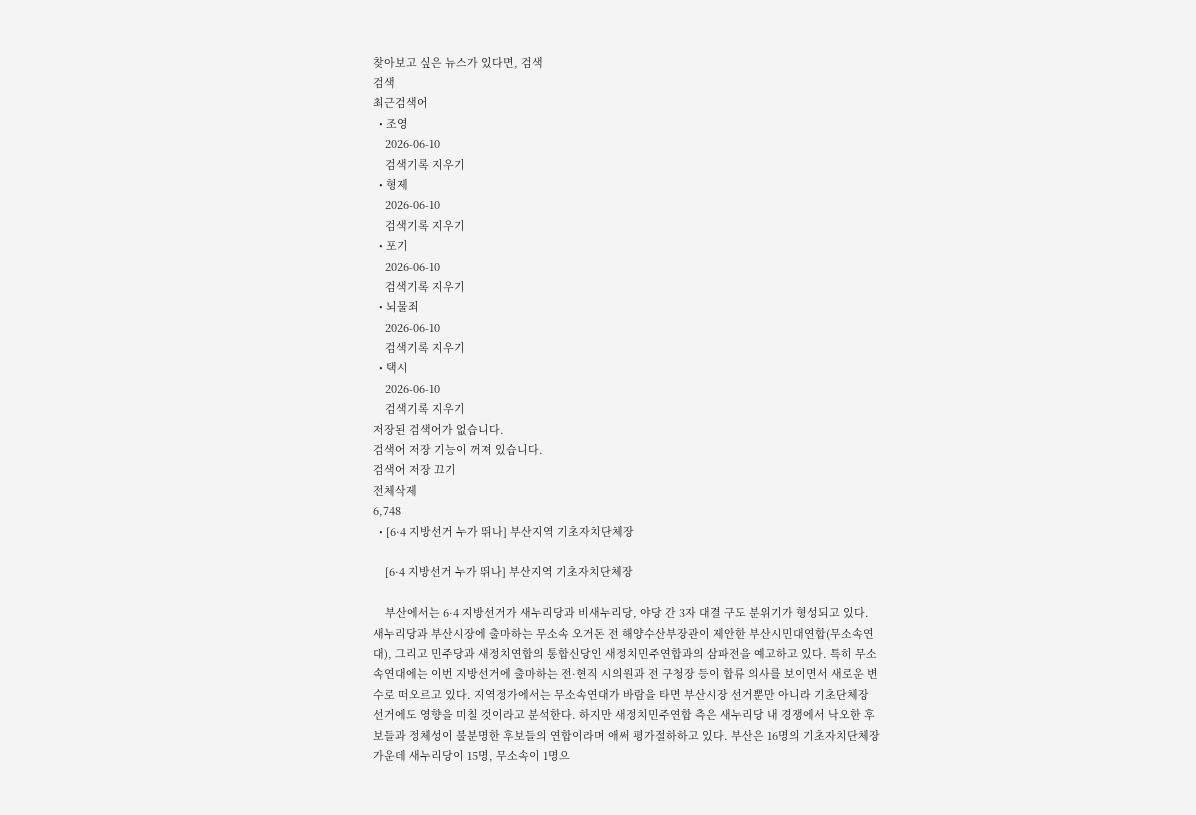찾아보고 싶은 뉴스가 있다면, 검색
검색
최근검색어
  • 조영
    2026-06-10
    검색기록 지우기
  • 형제
    2026-06-10
    검색기록 지우기
  • 포기
    2026-06-10
    검색기록 지우기
  • 뇌물죄
    2026-06-10
    검색기록 지우기
  • 택시
    2026-06-10
    검색기록 지우기
저장된 검색어가 없습니다.
검색어 저장 기능이 꺼져 있습니다.
검색어 저장 끄기
전체삭제
6,748
  • [6·4 지방선거 누가 뛰나] 부산지역 기초자치단체장

    [6·4 지방선거 누가 뛰나] 부산지역 기초자치단체장

    부산에서는 6·4 지방선거가 새누리당과 비새누리당, 야당 간 3자 대결 구도 분위기가 형성되고 있다. 새누리당과 부산시장에 출마하는 무소속 오거돈 전 해양수산부장관이 제안한 부산시민대연합(무소속연대), 그리고 민주당과 새정치연합의 통합신당인 새정치민주연합과의 삼파전을 예고하고 있다. 특히 무소속연대에는 이번 지방선거에 출마하는 전·현직 시의원과 전 구청장 등이 합류 의사를 보이면서 새로운 변수로 떠오르고 있다. 지역정가에서는 무소속연대가 바람을 타면 부산시장 선거뿐만 아니라 기초단체장 선거에도 영향을 미칠 것이라고 분석한다. 하지만 새정치민주연합 측은 새누리당 내 경쟁에서 낙오한 후보들과 정체성이 불분명한 후보들의 연합이라며 애써 평가절하하고 있다. 부산은 16명의 기초자치단체장 가운데 새누리당이 15명, 무소속이 1명으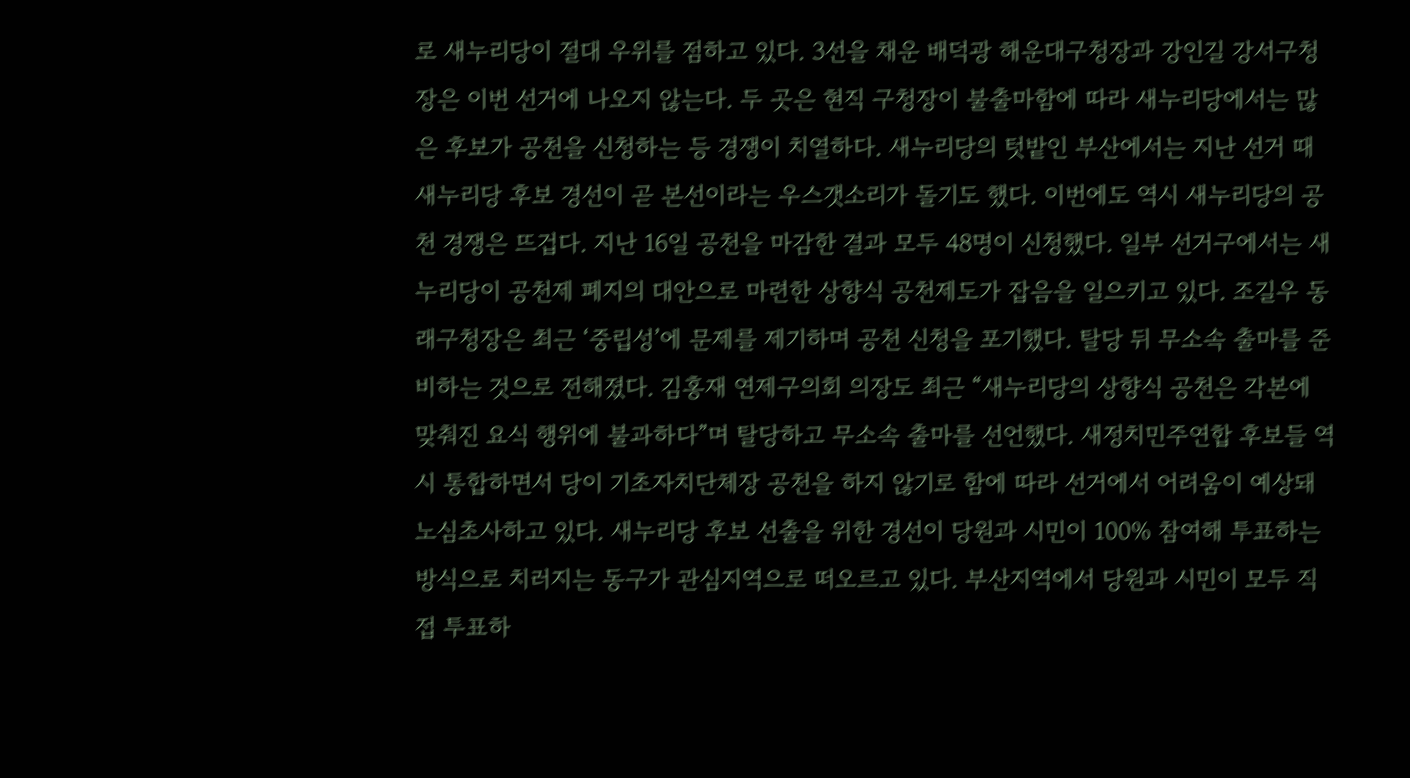로 새누리당이 절대 우위를 점하고 있다. 3선을 채운 배덕광 해운대구청장과 강인길 강서구청장은 이번 선거에 나오지 않는다. 두 곳은 현직 구청장이 불출마함에 따라 새누리당에서는 많은 후보가 공천을 신청하는 등 경쟁이 치열하다. 새누리당의 텃밭인 부산에서는 지난 선거 때 새누리당 후보 경선이 곧 본선이라는 우스갯소리가 돌기도 했다. 이번에도 역시 새누리당의 공천 경쟁은 뜨겁다. 지난 16일 공천을 마감한 결과 모두 48명이 신청했다. 일부 선거구에서는 새누리당이 공천제 폐지의 대안으로 마련한 상향식 공천제도가 잡음을 일으키고 있다. 조길우 동래구청장은 최근 ‘중립성’에 문제를 제기하며 공천 신청을 포기했다. 탈당 뒤 무소속 출마를 준비하는 것으로 전해졌다. 김홍재 연제구의회 의장도 최근 “새누리당의 상향식 공천은 각본에 맞춰진 요식 행위에 불과하다”며 탈당하고 무소속 출마를 선언했다. 새정치민주연합 후보들 역시 통합하면서 당이 기초자치단체장 공천을 하지 않기로 함에 따라 선거에서 어려움이 예상돼 노심초사하고 있다. 새누리당 후보 선출을 위한 경선이 당원과 시민이 100% 참여해 투표하는 방식으로 치러지는 동구가 관심지역으로 떠오르고 있다. 부산지역에서 당원과 시민이 모두 직접 투표하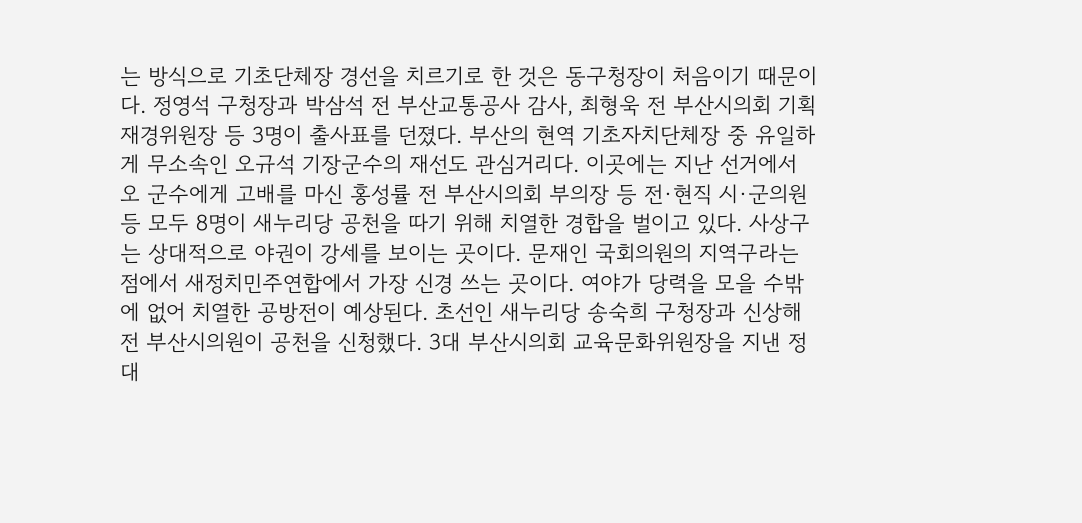는 방식으로 기초단체장 경선을 치르기로 한 것은 동구청장이 처음이기 때문이다. 정영석 구청장과 박삼석 전 부산교통공사 감사, 최형욱 전 부산시의회 기획재경위원장 등 3명이 출사표를 던졌다. 부산의 현역 기초자치단체장 중 유일하게 무소속인 오규석 기장군수의 재선도 관심거리다. 이곳에는 지난 선거에서 오 군수에게 고배를 마신 홍성률 전 부산시의회 부의장 등 전·현직 시·군의원 등 모두 8명이 새누리당 공천을 따기 위해 치열한 경합을 벌이고 있다. 사상구는 상대적으로 야권이 강세를 보이는 곳이다. 문재인 국회의원의 지역구라는 점에서 새정치민주연합에서 가장 신경 쓰는 곳이다. 여야가 당력을 모을 수밖에 없어 치열한 공방전이 예상된다. 초선인 새누리당 송숙희 구청장과 신상해 전 부산시의원이 공천을 신청했다. 3대 부산시의회 교육문화위원장을 지낸 정대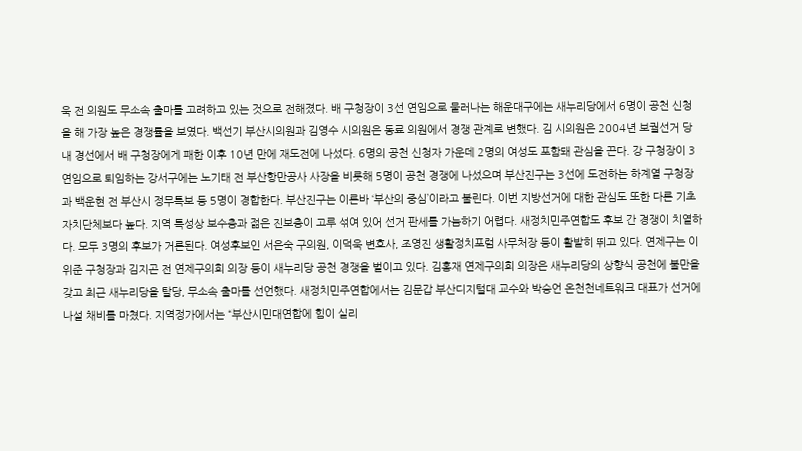욱 전 의원도 무소속 출마를 고려하고 있는 것으로 전해졌다. 배 구청장이 3선 연임으로 물러나는 해운대구에는 새누리당에서 6명이 공천 신청을 해 가장 높은 경쟁률을 보였다. 백선기 부산시의원과 김영수 시의원은 동료 의원에서 경쟁 관계로 변했다. 김 시의원은 2004년 보궐선거 당내 경선에서 배 구청장에게 패한 이후 10년 만에 재도전에 나섰다. 6명의 공천 신청자 가운데 2명의 여성도 포함돼 관심을 끈다. 강 구청장이 3연임으로 퇴임하는 강서구에는 노기태 전 부산항만공사 사장을 비롯해 5명이 공천 경쟁에 나섰으며 부산진구는 3선에 도전하는 하계열 구청장과 백운현 전 부산시 정무특보 등 5명이 경합한다. 부산진구는 이른바 ‘부산의 중심’이라고 불린다. 이번 지방선거에 대한 관심도 또한 다른 기초자치단체보다 높다. 지역 특성상 보수층과 젊은 진보층이 고루 섞여 있어 선거 판세를 가늠하기 어렵다. 새정치민주연합도 후보 간 경쟁이 치열하다. 모두 3명의 후보가 거론된다. 여성후보인 서은숙 구의원, 이덕욱 변호사, 조영진 생활정치포럼 사무처장 등이 활발히 뛰고 있다. 연제구는 이위준 구청장과 김지곤 전 연제구의회 의장 등이 새누리당 공천 경쟁을 벌이고 있다. 김홍재 연제구의회 의장은 새누리당의 상향식 공천에 불만을 갖고 최근 새누리당을 탈당, 무소속 출마를 선언했다. 새정치민주연합에서는 김문갑 부산디지털대 교수와 박승언 온천천네트워크 대표가 선거에 나설 채비를 마쳤다. 지역정가에서는 “부산시민대연합에 힘이 실리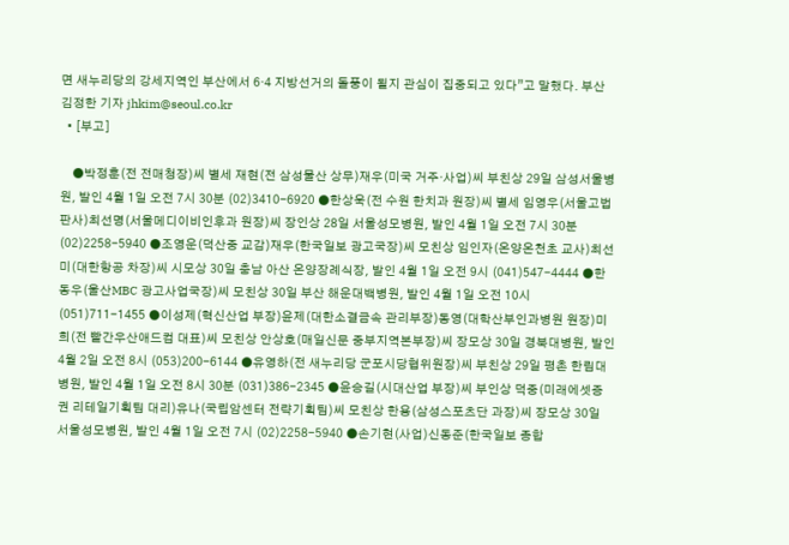면 새누리당의 강세지역인 부산에서 6·4 지방선거의 돌풍이 될지 관심이 집중되고 있다”고 말했다. 부산 김정한 기자 jhkim@seoul.co.kr
  • [부고]

    ●박정훈(전 전매청장)씨 별세 재현(전 삼성물산 상무)재우(미국 거주·사업)씨 부친상 29일 삼성서울병원, 발인 4월 1일 오전 7시 30분 (02)3410-6920 ●한상욱(전 수원 한치과 원장)씨 별세 임영우(서울고법 판사)최선명(서울메디이비인후과 원장)씨 장인상 28일 서울성모병원, 발인 4월 1일 오전 7시 30분 (02)2258-5940 ●조영운(덕산중 교감)재우(한국일보 광고국장)씨 모친상 임인자(온양온천초 교사)최선미(대한항공 차장)씨 시모상 30일 충남 아산 온양장례식장, 발인 4월 1일 오전 9시 (041)547-4444 ●한동우(울산MBC 광고사업국장)씨 모친상 30일 부산 해운대백병원, 발인 4월 1일 오전 10시 (051)711-1455 ●이성제(혁신산업 부장)윤제(대한소결금속 관리부장)동영(대학산부인과병원 원장)미희(전 빨간우산애드컴 대표)씨 모친상 안상호(매일신문 중부지역본부장)씨 장모상 30일 경북대병원, 발인 4월 2일 오전 8시 (053)200-6144 ●유영하(전 새누리당 군포시당협위원장)씨 부친상 29일 평촌 한림대병원, 발인 4월 1일 오전 8시 30분 (031)386-2345 ●윤승길(시대산업 부장)씨 부인상 덕중(미래에셋증권 리테일기획팀 대리)유나(국립암센터 전략기획팀)씨 모친상 한용(삼성스포츠단 과장)씨 장모상 30일 서울성모병원, 발인 4월 1일 오전 7시 (02)2258-5940 ●손기현(사업)신동준(한국일보 종합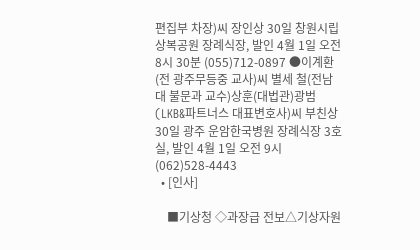편집부 차장)씨 장인상 30일 창원시립상복공원 장례식장, 발인 4월 1일 오전 8시 30분 (055)712-0897 ●이계환(전 광주무등중 교사)씨 별세 철(전남대 불문과 교수)상훈(대법관)광범(LKB&파트너스 대표변호사)씨 부친상 30일 광주 운암한국병원 장례식장 3호실, 발인 4월 1일 오전 9시 (062)528-4443
  • [인사]

    ■기상청 ◇과장급 전보△기상자원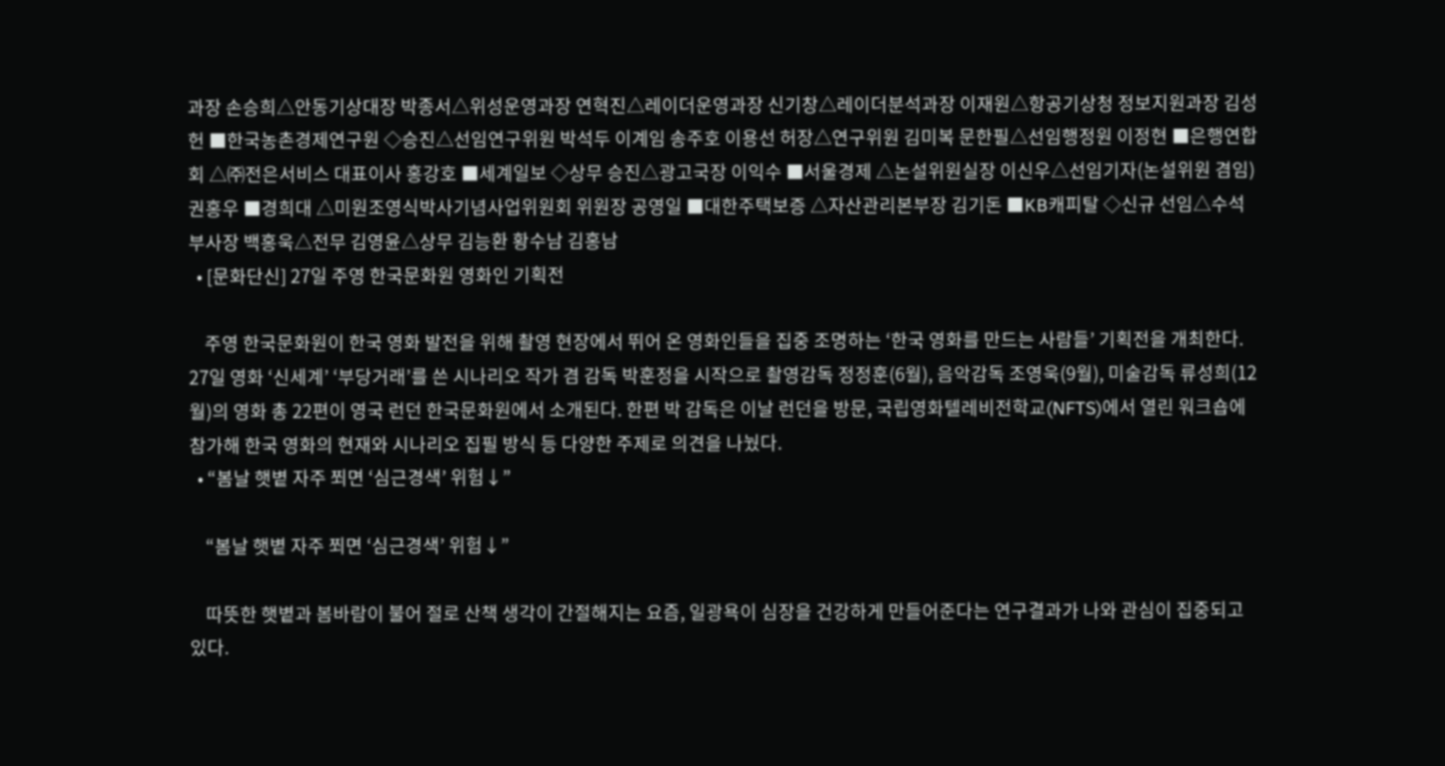과장 손승희△안동기상대장 박종서△위성운영과장 연혁진△레이더운영과장 신기창△레이더분석과장 이재원△항공기상청 정보지원과장 김성헌 ■한국농촌경제연구원 ◇승진△선임연구위원 박석두 이계임 송주호 이용선 허장△연구위원 김미복 문한필△선임행정원 이정현 ■은행연합회 △㈜전은서비스 대표이사 홍강호 ■세계일보 ◇상무 승진△광고국장 이익수 ■서울경제 △논설위원실장 이신우△선임기자(논설위원 겸임) 권홍우 ■경희대 △미원조영식박사기념사업위원회 위원장 공영일 ■대한주택보증 △자산관리본부장 김기돈 ■KB캐피탈 ◇신규 선임△수석부사장 백홍욱△전무 김영윤△상무 김능환 황수남 김홍남
  • [문화단신] 27일 주영 한국문화원 영화인 기획전

    주영 한국문화원이 한국 영화 발전을 위해 촬영 현장에서 뛰어 온 영화인들을 집중 조명하는 ‘한국 영화를 만드는 사람들’ 기획전을 개최한다. 27일 영화 ‘신세계’ ‘부당거래’를 쓴 시나리오 작가 겸 감독 박훈정을 시작으로 촬영감독 정정훈(6월), 음악감독 조영욱(9월), 미술감독 류성희(12월)의 영화 총 22편이 영국 런던 한국문화원에서 소개된다. 한편 박 감독은 이날 런던을 방문, 국립영화텔레비전학교(NFTS)에서 열린 워크숍에 참가해 한국 영화의 현재와 시나리오 집필 방식 등 다양한 주제로 의견을 나눴다.
  • “봄날 햇볕 자주 쬐면 ‘심근경색’ 위험↓”

    “봄날 햇볕 자주 쬐면 ‘심근경색’ 위험↓”

    따뜻한 햇볕과 봄바람이 불어 절로 산책 생각이 간절해지는 요즘, 일광욕이 심장을 건강하게 만들어준다는 연구결과가 나와 관심이 집중되고 있다.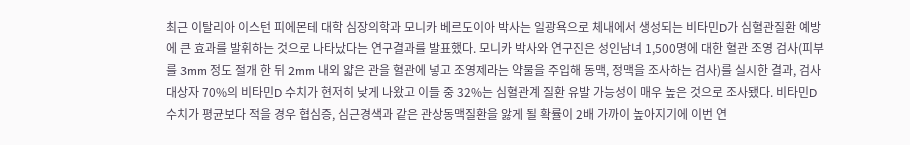최근 이탈리아 이스턴 피에몬테 대학 심장의학과 모니카 베르도이아 박사는 일광욕으로 체내에서 생성되는 비타민D가 심혈관질환 예방에 큰 효과를 발휘하는 것으로 나타났다는 연구결과를 발표했다. 모니카 박사와 연구진은 성인남녀 1,500명에 대한 혈관 조영 검사(피부를 3mm 정도 절개 한 뒤 2mm 내외 얇은 관을 혈관에 넣고 조영제라는 약물을 주입해 동맥, 정맥을 조사하는 검사)를 실시한 결과, 검사대상자 70%의 비타민D 수치가 현저히 낮게 나왔고 이들 중 32%는 심혈관계 질환 유발 가능성이 매우 높은 것으로 조사됐다. 비타민D 수치가 평균보다 적을 경우 협심증, 심근경색과 같은 관상동맥질환을 앓게 될 확률이 2배 가까이 높아지기에 이번 연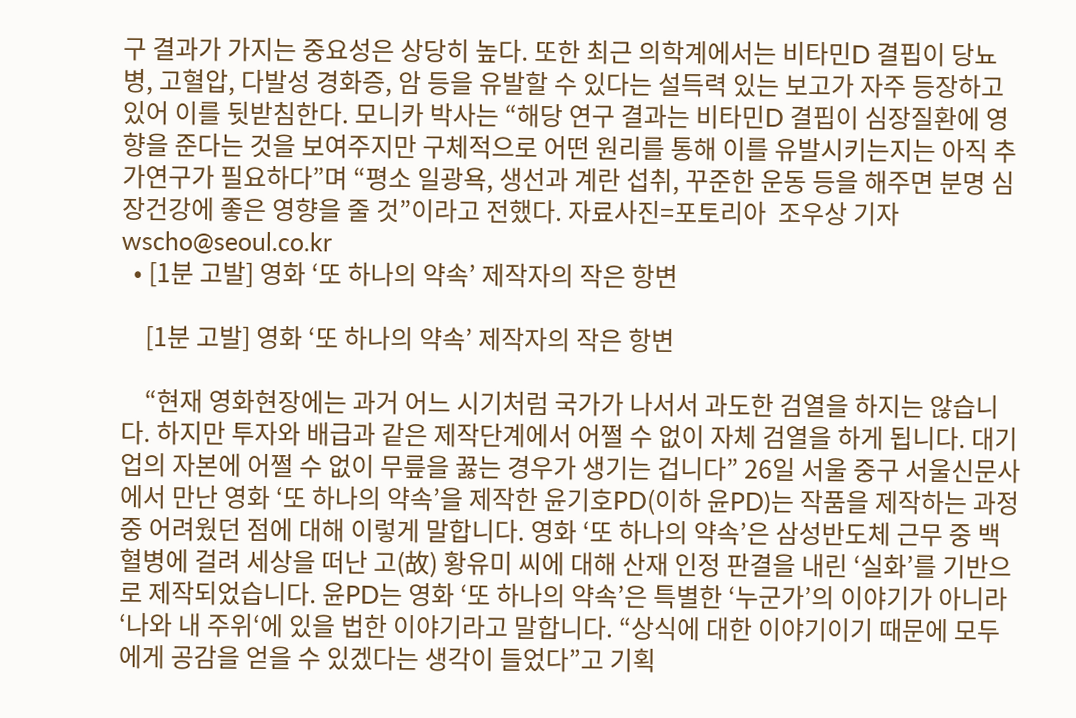구 결과가 가지는 중요성은 상당히 높다. 또한 최근 의학계에서는 비타민D 결핍이 당뇨병, 고혈압, 다발성 경화증, 암 등을 유발할 수 있다는 설득력 있는 보고가 자주 등장하고 있어 이를 뒷받침한다. 모니카 박사는 “해당 연구 결과는 비타민D 결핍이 심장질환에 영향을 준다는 것을 보여주지만 구체적으로 어떤 원리를 통해 이를 유발시키는지는 아직 추가연구가 필요하다”며 “평소 일광욕, 생선과 계란 섭취, 꾸준한 운동 등을 해주면 분명 심장건강에 좋은 영향을 줄 것”이라고 전했다. 자료사진=포토리아  조우상 기자 wscho@seoul.co.kr
  • [1분 고발] 영화 ‘또 하나의 약속’ 제작자의 작은 항변

    [1분 고발] 영화 ‘또 하나의 약속’ 제작자의 작은 항변

    “현재 영화현장에는 과거 어느 시기처럼 국가가 나서서 과도한 검열을 하지는 않습니다. 하지만 투자와 배급과 같은 제작단계에서 어쩔 수 없이 자체 검열을 하게 됩니다. 대기업의 자본에 어쩔 수 없이 무릎을 꿇는 경우가 생기는 겁니다” 26일 서울 중구 서울신문사에서 만난 영화 ‘또 하나의 약속’을 제작한 윤기호PD(이하 윤PD)는 작품을 제작하는 과정 중 어려웠던 점에 대해 이렇게 말합니다. 영화 ‘또 하나의 약속’은 삼성반도체 근무 중 백혈병에 걸려 세상을 떠난 고(故) 황유미 씨에 대해 산재 인정 판결을 내린 ‘실화’를 기반으로 제작되었습니다. 윤PD는 영화 ‘또 하나의 약속’은 특별한 ‘누군가’의 이야기가 아니라 ‘나와 내 주위‘에 있을 법한 이야기라고 말합니다. “상식에 대한 이야기이기 때문에 모두에게 공감을 얻을 수 있겠다는 생각이 들었다”고 기획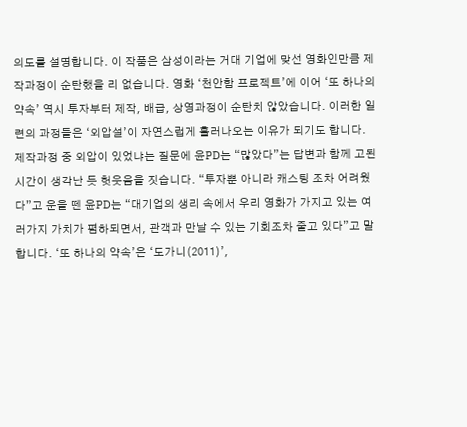의도를 설명합니다. 이 작품은 삼성이라는 거대 기업에 맞선 영화인만큼 제작과정이 순탄했을 리 없습니다. 영화 ‘천안함 프로젝트’에 이어 ‘또 하나의 약속’ 역시 투자부터 제작, 배급, 상영과정이 순탄치 않았습니다. 이러한 일련의 과정들은 ‘외압설’이 자연스럽게 흘러나오는 이유가 되기도 합니다. 제작과정 중 외압이 있었냐는 질문에 윤PD는 “많았다”는 답변과 함께 고된 시간이 생각난 듯 헛웃음을 짓습니다. “투자뿐 아니라 캐스팅 조차 어려웠다”고 운을 뗀 윤PD는 “대기업의 생리 속에서 우리 영화가 가지고 있는 여러가지 가치가 폄하되면서, 관객과 만날 수 있는 기회조차 줄고 있다”고 말합니다. ‘또 하나의 약속’은 ‘도가니(2011)’,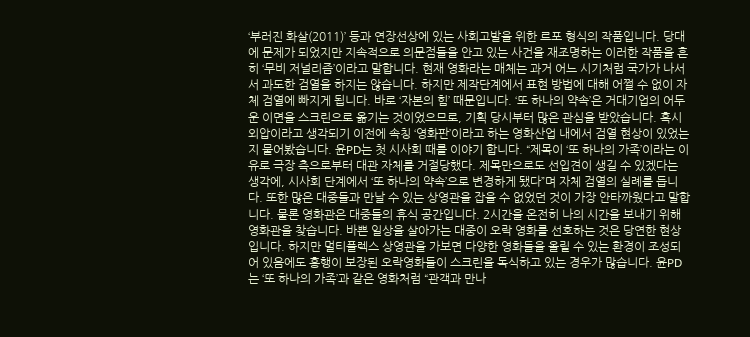‘부러진 화살(2011)’ 등과 연장선상에 있는 사회고발을 위한 르포 형식의 작품입니다. 당대에 문제가 되었지만 지속적으로 의문점들을 안고 있는 사건을 재조명하는 이러한 작품을 흔히 ‘무비 저널리즘’이라고 말합니다. 현재 영화라는 매체는 과거 어느 시기처럼 국가가 나서서 과도한 검열을 하지는 않습니다. 하지만 제작단계에서 표현 방법에 대해 어쩔 수 없이 자체 검열에 빠지게 됩니다. 바로 ‘자본의 힘’ 때문입니다. ‘또 하나의 약속’은 거대기업의 어두운 이면을 스크린으로 옮기는 것이었으므로, 기획 당시부터 많은 관심을 받았습니다. 혹시 외압이라고 생각되기 이전에 속칭 ‘영화판’이라고 하는 영화산업 내에서 검열 현상이 있었는지 물어봤습니다. 윤PD는 첫 시사회 때를 이야기 합니다. “제목이 ‘또 하나의 가족’이라는 이유로 극장 측으로부터 대관 자체를 거절당했다. 제목만으로도 선입견이 생길 수 있겠다는 생각에, 시사회 단계에서 ‘또 하나의 약속’으로 변경하게 됐다”며 자체 검열의 실례를 듭니다. 또한 많은 대중들과 만날 수 있는 상영관을 잡을 수 없었던 것이 가장 안타까웠다고 말합니다. 물론 영화관은 대중들의 휴식 공간입니다. 2시간을 온전히 나의 시간을 보내기 위해 영화관을 찾습니다. 바쁜 일상을 살아가는 대중이 오락 영화를 선호하는 것은 당연한 현상입니다. 하지만 멀티플렉스 상영관을 가보면 다양한 영화들을 올릴 수 있는 환경이 조성되어 있음에도 흥행이 보장된 오락영화들이 스크린을 독식하고 있는 경우가 많습니다. 윤PD는 ‘또 하나의 가족’과 같은 영화처럼 “관객과 만나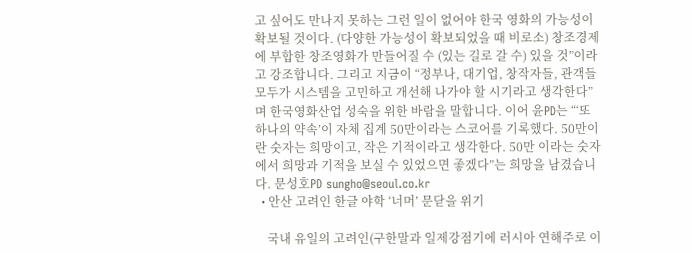고 싶어도 만나지 못하는 그런 일이 없어야 한국 영화의 가능성이 확보될 것이다. (다양한 가능성이 확보되었을 때 비로소) 창조경제에 부합한 창조영화가 만들어질 수 (있는 길로 갈 수) 있을 것”이라고 강조합니다. 그리고 지금이 “정부나, 대기업, 창작자들, 관객들 모두가 시스템을 고민하고 개선해 나가야 할 시기라고 생각한다”며 한국영화산업 성숙을 위한 바람을 말합니다. 이어 윤PD는 “‘또 하나의 약속’이 자체 집계 50만이라는 스코어를 기록했다. 50만이란 숫자는 희망이고, 작은 기적이라고 생각한다. 50만 이라는 숫자에서 희망과 기적을 보실 수 있었으면 좋겠다”는 희망을 남겼습니다. 문성호PD sungho@seoul.co.kr
  • 안산 고려인 한글 야학 ‘너머’ 문닫을 위기

    국내 유일의 고려인(구한말과 일제강점기에 러시아 연해주로 이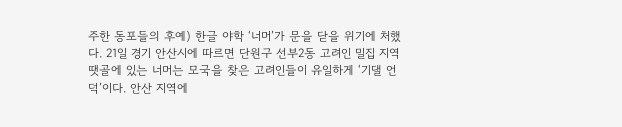주한 동포들의 후예) 한글 야학 ‘너머’가 문을 닫을 위기에 처했다. 21일 경기 안산시에 따르면 단원구 선부2동 고려인 밀집 지역 땟골에 있는 너머는 모국을 찾은 고려인들이 유일하게 ‘기댈 언덕’이다. 안산 지역에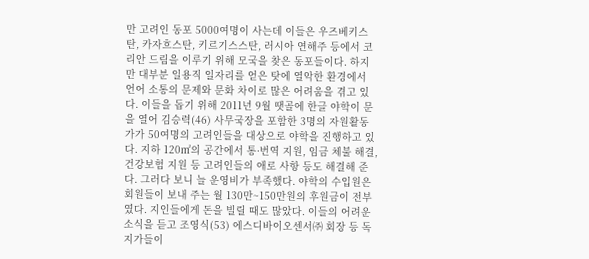만 고려인 동포 5000여명이 사는데 이들은 우즈베키스탄, 카자흐스탄, 키르기스스탄, 러시아 연해주 등에서 코리안 드림을 이루기 위해 모국을 찾은 동포들이다. 하지만 대부분 일용직 일자리를 얻은 탓에 열악한 환경에서 언어 소통의 문제와 문화 차이로 많은 어려움을 겪고 있다. 이들을 돕기 위해 2011년 9월 땟골에 한글 야학이 문을 열어 김승력(46) 사무국장을 포함한 3명의 자원활동가가 50여명의 고려인들을 대상으로 야학을 진행하고 있다. 지하 120㎡의 공간에서 통·번역 지원, 임금 체불 해결, 건강보험 지원 등 고려인들의 애로 사항 등도 해결해 준다. 그러다 보니 늘 운영비가 부족했다. 야학의 수입원은 회원들이 보내 주는 월 130만~150만원의 후원금이 전부였다. 지인들에게 돈을 빌릴 때도 많았다. 이들의 어려운 소식을 듣고 조영식(53) 에스디바이오센서㈜ 회장 등 독지가들이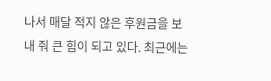나서 매달 적지 않은 후원금을 보내 줘 큰 힘이 되고 있다. 최근에는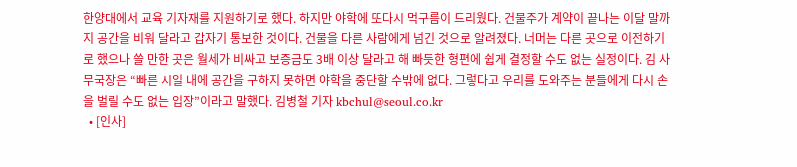한양대에서 교육 기자재를 지원하기로 했다. 하지만 야학에 또다시 먹구름이 드리웠다. 건물주가 계약이 끝나는 이달 말까지 공간을 비워 달라고 갑자기 통보한 것이다. 건물을 다른 사람에게 넘긴 것으로 알려졌다. 너머는 다른 곳으로 이전하기로 했으나 쓸 만한 곳은 월세가 비싸고 보증금도 3배 이상 달라고 해 빠듯한 형편에 쉽게 결정할 수도 없는 실정이다. 김 사무국장은 “빠른 시일 내에 공간을 구하지 못하면 야학을 중단할 수밖에 없다. 그렇다고 우리를 도와주는 분들에게 다시 손을 벌릴 수도 없는 입장”이라고 말했다. 김병철 기자 kbchul@seoul.co.kr
  • [인사]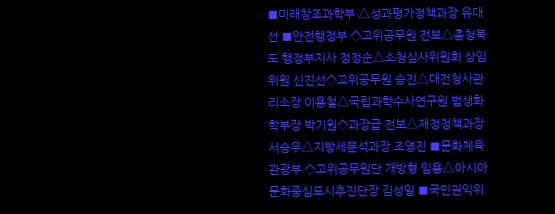■미래창조과학부 △성과평가정책과장 유대선 ■안전행정부 ◇고위공무원 전보△충청북도 행정부지사 정정순△소청심사위원회 상임위원 신진선◇고위공무원 승진△대전청사관리소장 이용철△국립과학수사연구원 법생화학부장 박기원◇과장급 전보△재정정책과장 서승우△지방세분석과장 조영진 ■문화체육관광부 ◇고위공무원단 개방형 임용△아시아문화중심도시추진단장 김성일 ■국민권익위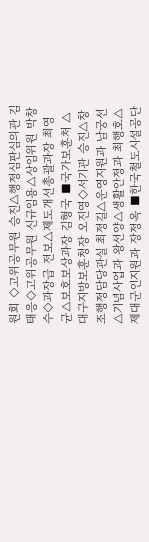원회 ◇고위공무원 승진△행정심판심의관 김태응◇고위공무원 신규임용△상임위원 박창수◇과장급 전보△제도개선총괄과장 최영균△보호보상과장 김형국 ■국가보훈처 △대구지방보훈청장 오진영◇서기관 승진△창조행정담당관실 최정길△운영지원과 남궁선△기념사업과 왕선양△생활안정과 최행호△제대군인지원과 장정옥 ■한국철도시설공단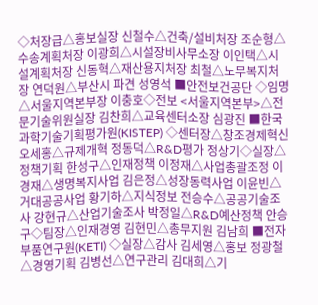◇처장급△홍보실장 신철수△건축/설비처장 조순형△수송계획처장 이광희△시설장비사무소장 이인택△시설계획처장 신동혁△재산용지처장 최철△노무복지처장 연덕원△부산시 파견 성영석 ■안전보건공단 ◇임명△서울지역본부장 이충호◇전보 <서울지역본부>△전문기술위원실장 김찬희△교육센터소장 심광진 ■한국과학기술기획평가원(KISTEP) ◇센터장△창조경제혁신 오세홍△규제개혁 정동덕△R&D평가 정상기◇실장△정책기획 한성구△인재정책 이정재△사업총괄조정 이경재△생명복지사업 김은정△성장동력사업 이윤빈△거대공공사업 황기하△지식정보 전승수△공공기술조사 강현규△산업기술조사 박정일△R&D예산정책 안승구◇팀장△인재경영 김현민△총무지원 김남희 ■전자부품연구원(KETI) ◇실장△감사 김세영△홍보 정광철△경영기획 김병선△연구관리 김대희△기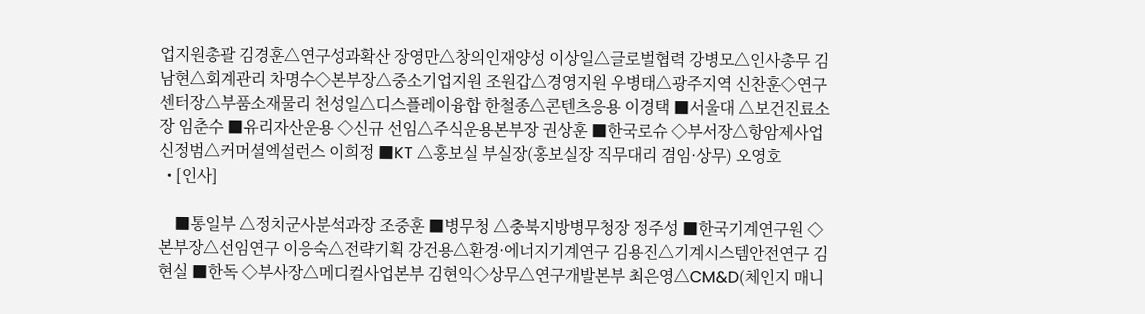업지원총괄 김경훈△연구성과확산 장영만△창의인재양성 이상일△글로벌협력 강병모△인사총무 김남현△회계관리 차명수◇본부장△중소기업지원 조원갑△경영지원 우병태△광주지역 신찬훈◇연구센터장△부품소재물리 천성일△디스플레이융합 한철종△콘텐츠응용 이경택 ■서울대 △보건진료소장 임춘수 ■유리자산운용 ◇신규 선임△주식운용본부장 권상훈 ■한국로슈 ◇부서장△항암제사업 신정범△커머셜엑설런스 이희정 ■KT △홍보실 부실장(홍보실장 직무대리 겸임·상무) 오영호
  • [인사]

    ■통일부 △정치군사분석과장 조중훈 ■병무청 △충북지방병무청장 정주성 ■한국기계연구원 ◇본부장△선임연구 이응숙△전략기획 강건용△환경·에너지기계연구 김용진△기계시스템안전연구 김현실 ■한독 ◇부사장△메디컬사업본부 김현익◇상무△연구개발본부 최은영△CM&D(체인지 매니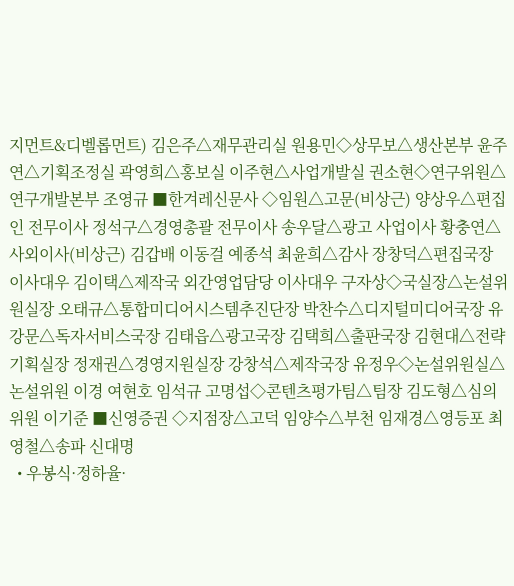지먼트&디벨롭먼트) 김은주△재무관리실 원용민◇상무보△생산본부 윤주연△기획조정실 곽영희△홍보실 이주현△사업개발실 권소현◇연구위원△연구개발본부 조영규 ■한겨레신문사 ◇임원△고문(비상근) 양상우△편집인 전무이사 정석구△경영총괄 전무이사 송우달△광고 사업이사 황충연△사외이사(비상근) 김갑배 이동걸 예종석 최윤희△감사 장창덕△편집국장 이사대우 김이택△제작국 외간영업담당 이사대우 구자상◇국실장△논설위원실장 오태규△통합미디어시스템추진단장 박찬수△디지털미디어국장 유강문△독자서비스국장 김태읍△광고국장 김택희△출판국장 김현대△전략기획실장 정재권△경영지원실장 강창석△제작국장 유정우◇논설위원실△논설위원 이경 여현호 임석규 고명섭◇콘텐츠평가팀△팀장 김도형△심의위원 이기준 ■신영증권 ◇지점장△고덕 임양수△부천 임재경△영등포 최영철△송파 신대명
  • 우봉식·정하율·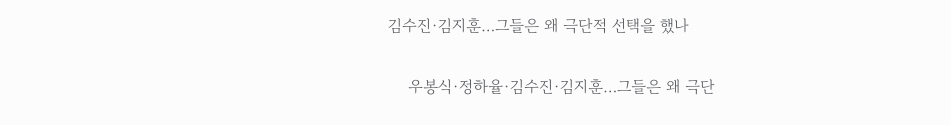김수진·김지훈…그들은 왜 극단적 선택을 했나

    우봉식·정하율·김수진·김지훈…그들은 왜 극단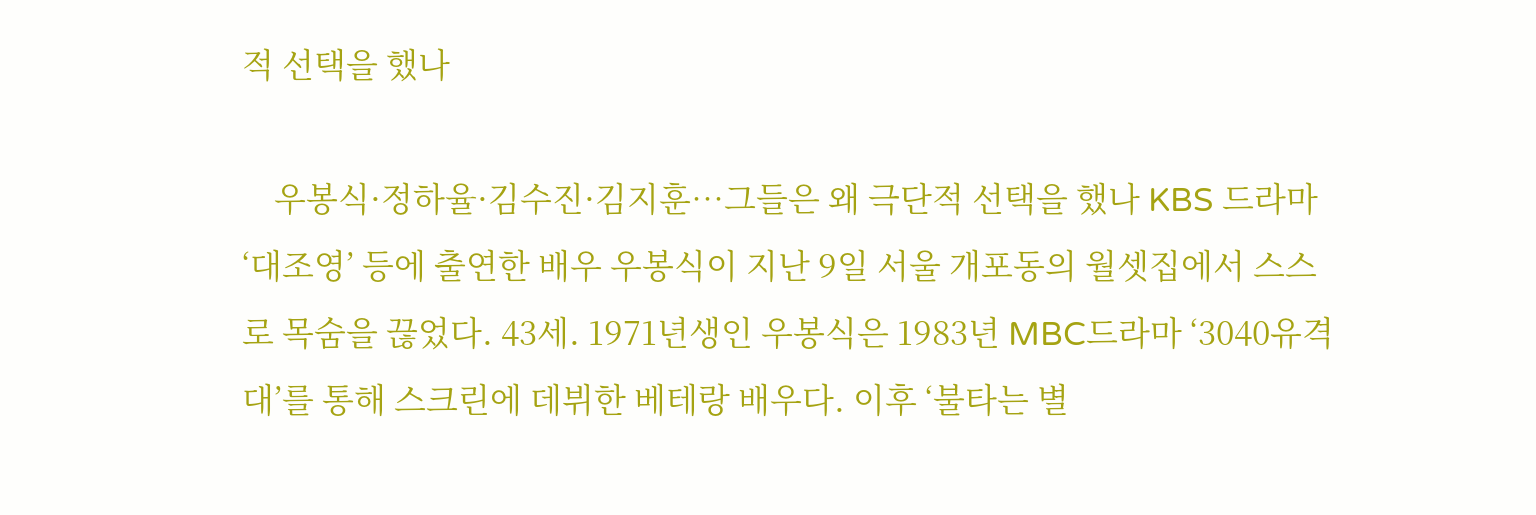적 선택을 했나

    우봉식·정하율·김수진·김지훈…그들은 왜 극단적 선택을 했나 KBS 드라마 ‘대조영’ 등에 출연한 배우 우봉식이 지난 9일 서울 개포동의 월셋집에서 스스로 목숨을 끊었다. 43세. 1971년생인 우봉식은 1983년 MBC드라마 ‘3040유격대’를 통해 스크린에 데뷔한 베테랑 배우다. 이후 ‘불타는 별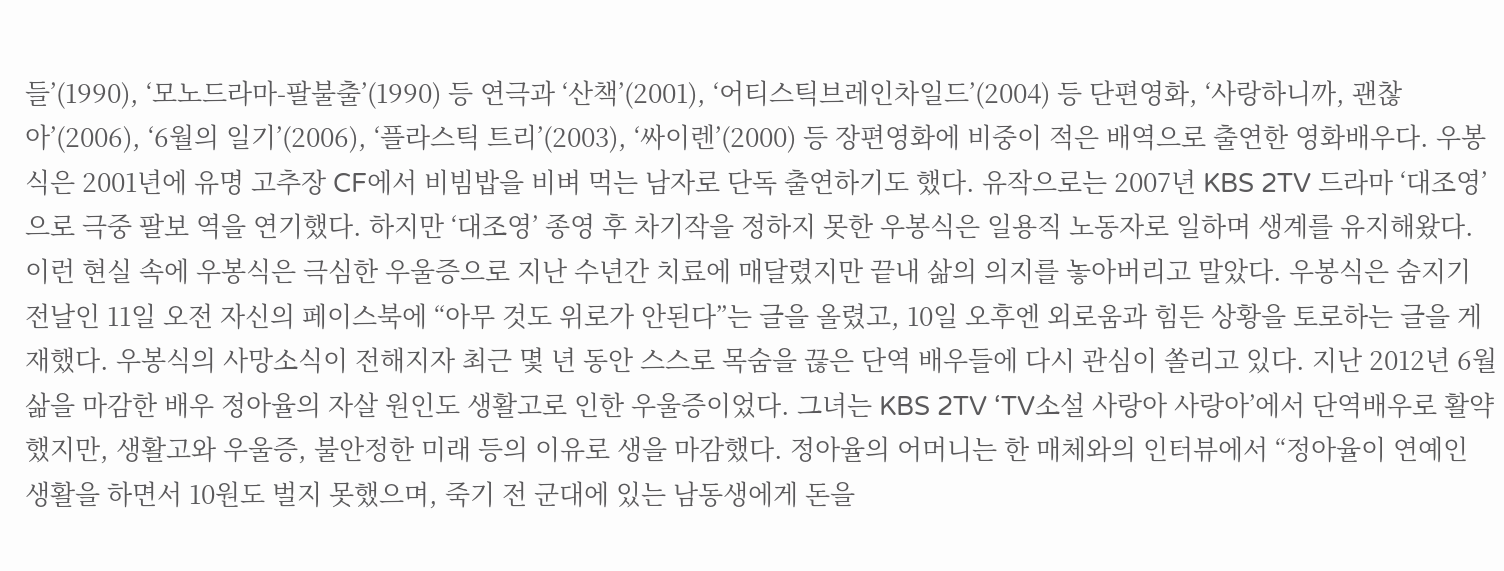들’(1990), ‘모노드라마-팔불출’(1990) 등 연극과 ‘산책’(2001), ‘어티스틱브레인차일드’(2004) 등 단편영화, ‘사랑하니까, 괜찮아’(2006), ‘6월의 일기’(2006), ‘플라스틱 트리’(2003), ‘싸이렌’(2000) 등 장편영화에 비중이 적은 배역으로 출연한 영화배우다. 우봉식은 2001년에 유명 고추장 CF에서 비빔밥을 비벼 먹는 남자로 단독 출연하기도 했다. 유작으로는 2007년 KBS 2TV 드라마 ‘대조영’으로 극중 팔보 역을 연기했다. 하지만 ‘대조영’ 종영 후 차기작을 정하지 못한 우봉식은 일용직 노동자로 일하며 생계를 유지해왔다. 이런 현실 속에 우봉식은 극심한 우울증으로 지난 수년간 치료에 매달렸지만 끝내 삶의 의지를 놓아버리고 말았다. 우봉식은 숨지기 전날인 11일 오전 자신의 페이스북에 “아무 것도 위로가 안된다”는 글을 올렸고, 10일 오후엔 외로움과 힘든 상황을 토로하는 글을 게재했다. 우봉식의 사망소식이 전해지자 최근 몇 년 동안 스스로 목숨을 끊은 단역 배우들에 다시 관심이 쏠리고 있다. 지난 2012년 6월 삶을 마감한 배우 정아율의 자살 원인도 생활고로 인한 우울증이었다. 그녀는 KBS 2TV ‘TV소설 사랑아 사랑아’에서 단역배우로 활약했지만, 생활고와 우울증, 불안정한 미래 등의 이유로 생을 마감했다. 정아율의 어머니는 한 매체와의 인터뷰에서 “정아율이 연예인 생활을 하면서 10원도 벌지 못했으며, 죽기 전 군대에 있는 남동생에게 돈을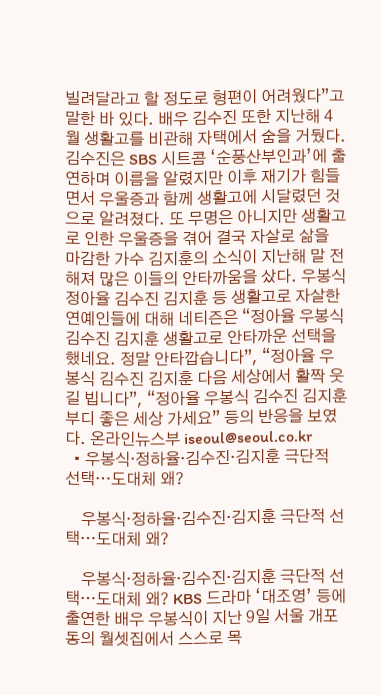빌려달라고 할 정도로 형편이 어려웠다”고 말한 바 있다. 배우 김수진 또한 지난해 4월 생활고를 비관해 자택에서 숨을 거뒀다. 김수진은 SBS 시트콤 ‘순풍산부인과’에 출연하며 이름을 알렸지만 이후 재기가 힘들면서 우울증과 함께 생활고에 시달렸던 것으로 알려졌다. 또 무명은 아니지만 생활고로 인한 우울증을 겪어 결국 자살로 삶을 마감한 가수 김지훈의 소식이 지난해 말 전해져 많은 이들의 안타까움을 샀다. 우봉식 정아율 김수진 김지훈 등 생활고로 자살한 연예인들에 대해 네티즌은 “정아율 우봉식 김수진 김지훈 생활고로 안타까운 선택을 했네요. 정말 안타깝습니다”, “정아율 우봉식 김수진 김지훈 다음 세상에서 활짝 웃길 빕니다”, “정아율 우봉식 김수진 김지훈 부디 좋은 세상 가세요” 등의 반응을 보였다. 온라인뉴스부 iseoul@seoul.co.kr
  • 우봉식·정하율·김수진·김지훈 극단적 선택…도대체 왜?

    우봉식·정하율·김수진·김지훈 극단적 선택…도대체 왜?

    우봉식·정하율·김수진·김지훈 극단적 선택…도대체 왜? KBS 드라마 ‘대조영’ 등에 출연한 배우 우봉식이 지난 9일 서울 개포동의 월셋집에서 스스로 목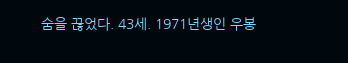숨을 끊었다. 43세. 1971년생인 우봉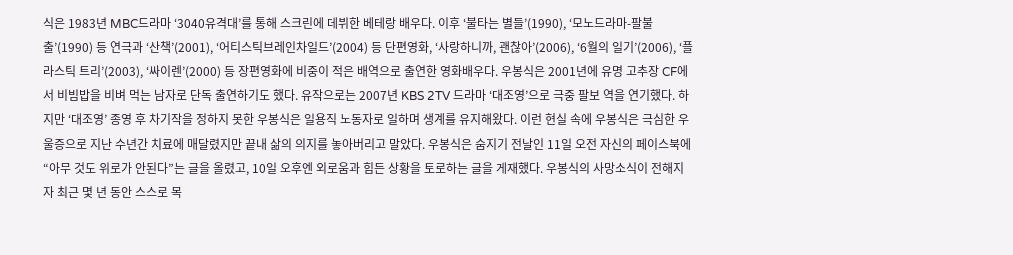식은 1983년 MBC드라마 ‘3040유격대’를 통해 스크린에 데뷔한 베테랑 배우다. 이후 ‘불타는 별들’(1990), ‘모노드라마-팔불출’(1990) 등 연극과 ‘산책’(2001), ‘어티스틱브레인차일드’(2004) 등 단편영화, ‘사랑하니까, 괜찮아’(2006), ‘6월의 일기’(2006), ‘플라스틱 트리’(2003), ‘싸이렌’(2000) 등 장편영화에 비중이 적은 배역으로 출연한 영화배우다. 우봉식은 2001년에 유명 고추장 CF에서 비빔밥을 비벼 먹는 남자로 단독 출연하기도 했다. 유작으로는 2007년 KBS 2TV 드라마 ‘대조영’으로 극중 팔보 역을 연기했다. 하지만 ‘대조영’ 종영 후 차기작을 정하지 못한 우봉식은 일용직 노동자로 일하며 생계를 유지해왔다. 이런 현실 속에 우봉식은 극심한 우울증으로 지난 수년간 치료에 매달렸지만 끝내 삶의 의지를 놓아버리고 말았다. 우봉식은 숨지기 전날인 11일 오전 자신의 페이스북에 “아무 것도 위로가 안된다”는 글을 올렸고, 10일 오후엔 외로움과 힘든 상황을 토로하는 글을 게재했다. 우봉식의 사망소식이 전해지자 최근 몇 년 동안 스스로 목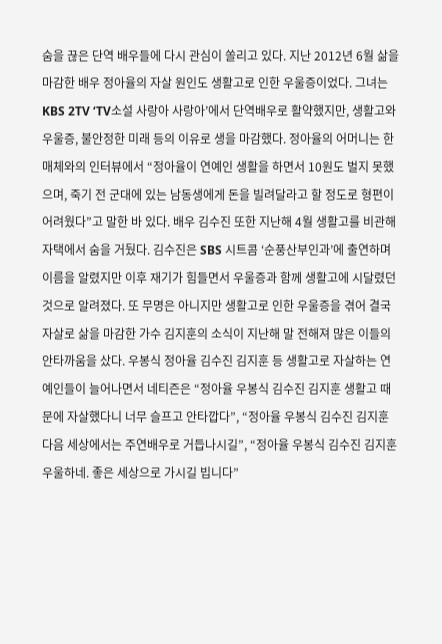숨을 끊은 단역 배우들에 다시 관심이 쏠리고 있다. 지난 2012년 6월 삶을 마감한 배우 정아율의 자살 원인도 생활고로 인한 우울증이었다. 그녀는 KBS 2TV ‘TV소설 사랑아 사랑아’에서 단역배우로 활약했지만, 생활고와 우울증, 불안정한 미래 등의 이유로 생을 마감했다. 정아율의 어머니는 한 매체와의 인터뷰에서 “정아율이 연예인 생활을 하면서 10원도 벌지 못했으며, 죽기 전 군대에 있는 남동생에게 돈을 빌려달라고 할 정도로 형편이 어려웠다”고 말한 바 있다. 배우 김수진 또한 지난해 4월 생활고를 비관해 자택에서 숨을 거뒀다. 김수진은 SBS 시트콤 ‘순풍산부인과’에 출연하며 이름을 알렸지만 이후 재기가 힘들면서 우울증과 함께 생활고에 시달렸던 것으로 알려졌다. 또 무명은 아니지만 생활고로 인한 우울증을 겪어 결국 자살로 삶을 마감한 가수 김지훈의 소식이 지난해 말 전해져 많은 이들의 안타까움을 샀다. 우봉식 정아율 김수진 김지훈 등 생활고로 자살하는 연예인들이 늘어나면서 네티즌은 “정아율 우봉식 김수진 김지훈 생활고 때문에 자살했다니 너무 슬프고 안타깝다”, “정아율 우봉식 김수진 김지훈 다음 세상에서는 주연배우로 거듭나시길”, “정아율 우봉식 김수진 김지훈 우울하네. 좋은 세상으로 가시길 빕니다”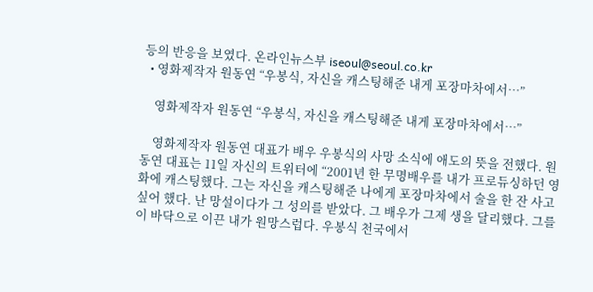등의 반응을 보였다. 온라인뉴스부 iseoul@seoul.co.kr
  • 영화제작자 원동연 “우봉식, 자신을 캐스팅해준 내게 포장마차에서…”

    영화제작자 원동연 “우봉식, 자신을 캐스팅해준 내게 포장마차에서…”

    영화제작자 원동연 대표가 배우 우봉식의 사망 소식에 애도의 뜻을 전했다. 원동연 대표는 11일 자신의 트위터에 “2001년 한 무명배우를 내가 프로듀싱하던 영화에 캐스팅했다. 그는 자신을 캐스팅해준 나에게 포장마차에서 술을 한 잔 사고 싶어 했다. 난 망설이다가 그 성의를 받았다. 그 배우가 그제 생을 달리했다. 그를 이 바닥으로 이끈 내가 원망스럽다. 우봉식 천국에서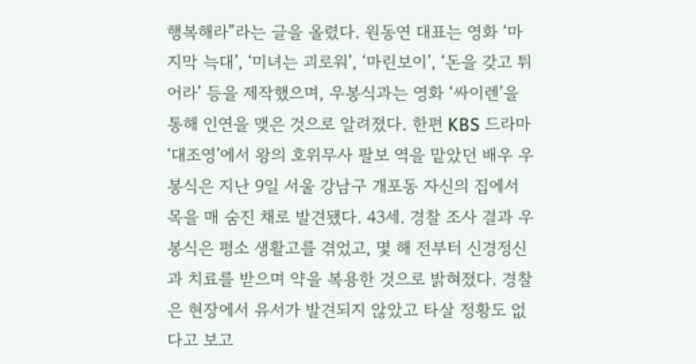행복해라”라는 글을 올렸다. 원동연 대표는 영화 ‘마지막 늑대’, ‘미녀는 괴로워’, ‘마린보이’, ‘돈을 갖고 튀어라’ 등을 제작했으며, 우봉식과는 영화 ‘싸이렌’을 통해 인연을 맺은 것으로 알려졌다. 한편 KBS 드라마 ‘대조영’에서 왕의 호위무사 팔보 역을 맡았던 배우 우봉식은 지난 9일 서울 강남구 개포동 자신의 집에서 목을 매 숨진 채로 발견됐다. 43세. 경찰 조사 결과 우봉식은 평소 생활고를 겪었고, 몇 해 전부터 신경정신과 치료를 받으며 약을 복용한 것으로 밝혀졌다. 경찰은 현장에서 유서가 발견되지 않았고 타살 정황도 없다고 보고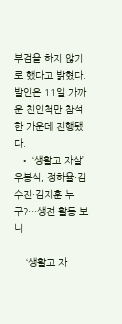부검을 하지 않기로 했다고 밝혔다. 발인은 11일 가까운 친인척만 참석한 가운데 진행됐다.
  • ‘생활고 자살’ 우봉식, 정하율·김수진·김지훈 누구?…생전 활동 보니

    ‘생활고 자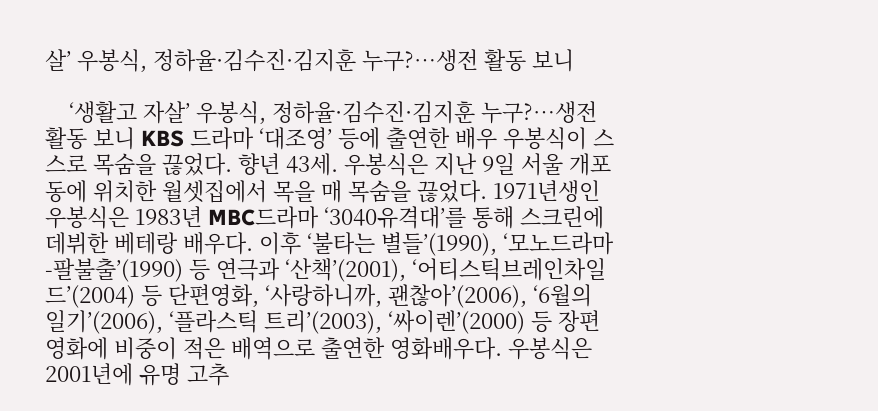살’ 우봉식, 정하율·김수진·김지훈 누구?…생전 활동 보니

    ‘생활고 자살’ 우봉식, 정하율·김수진·김지훈 누구?…생전 활동 보니 KBS 드라마 ‘대조영’ 등에 출연한 배우 우봉식이 스스로 목숨을 끊었다. 향년 43세. 우봉식은 지난 9일 서울 개포동에 위치한 월셋집에서 목을 매 목숨을 끊었다. 1971년생인 우봉식은 1983년 MBC드라마 ‘3040유격대’를 통해 스크린에 데뷔한 베테랑 배우다. 이후 ‘불타는 별들’(1990), ‘모노드라마-팔불출’(1990) 등 연극과 ‘산책’(2001), ‘어티스틱브레인차일드’(2004) 등 단편영화, ‘사랑하니까, 괜찮아’(2006), ‘6월의 일기’(2006), ‘플라스틱 트리’(2003), ‘싸이렌’(2000) 등 장편영화에 비중이 적은 배역으로 출연한 영화배우다. 우봉식은 2001년에 유명 고추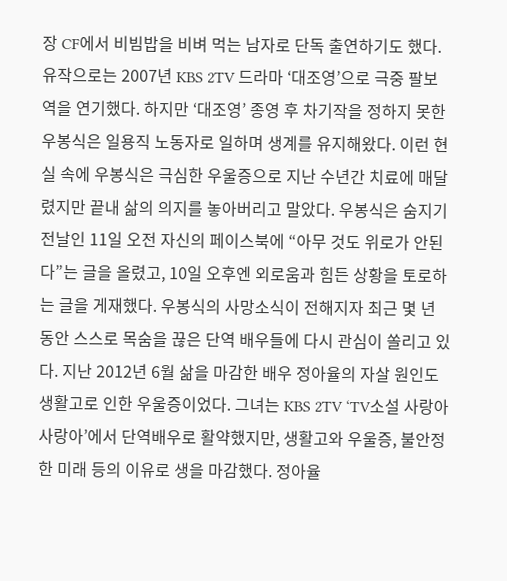장 CF에서 비빔밥을 비벼 먹는 남자로 단독 출연하기도 했다. 유작으로는 2007년 KBS 2TV 드라마 ‘대조영’으로 극중 팔보 역을 연기했다. 하지만 ‘대조영’ 종영 후 차기작을 정하지 못한 우봉식은 일용직 노동자로 일하며 생계를 유지해왔다. 이런 현실 속에 우봉식은 극심한 우울증으로 지난 수년간 치료에 매달렸지만 끝내 삶의 의지를 놓아버리고 말았다. 우봉식은 숨지기 전날인 11일 오전 자신의 페이스북에 “아무 것도 위로가 안된다”는 글을 올렸고, 10일 오후엔 외로움과 힘든 상황을 토로하는 글을 게재했다. 우봉식의 사망소식이 전해지자 최근 몇 년 동안 스스로 목숨을 끊은 단역 배우들에 다시 관심이 쏠리고 있다. 지난 2012년 6월 삶을 마감한 배우 정아율의 자살 원인도 생활고로 인한 우울증이었다. 그녀는 KBS 2TV ‘TV소설 사랑아 사랑아’에서 단역배우로 활약했지만, 생활고와 우울증, 불안정한 미래 등의 이유로 생을 마감했다. 정아율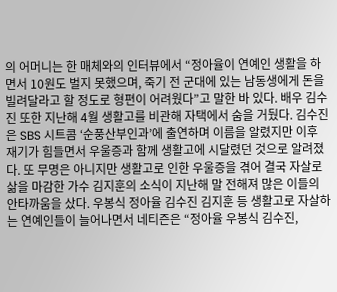의 어머니는 한 매체와의 인터뷰에서 “정아율이 연예인 생활을 하면서 10원도 벌지 못했으며, 죽기 전 군대에 있는 남동생에게 돈을 빌려달라고 할 정도로 형편이 어려웠다”고 말한 바 있다. 배우 김수진 또한 지난해 4월 생활고를 비관해 자택에서 숨을 거뒀다. 김수진은 SBS 시트콤 ‘순풍산부인과’에 출연하며 이름을 알렸지만 이후 재기가 힘들면서 우울증과 함께 생활고에 시달렸던 것으로 알려졌다. 또 무명은 아니지만 생활고로 인한 우울증을 겪어 결국 자살로 삶을 마감한 가수 김지훈의 소식이 지난해 말 전해져 많은 이들의 안타까움을 샀다. 우봉식 정아율 김수진 김지훈 등 생활고로 자살하는 연예인들이 늘어나면서 네티즌은 “정아율 우봉식 김수진,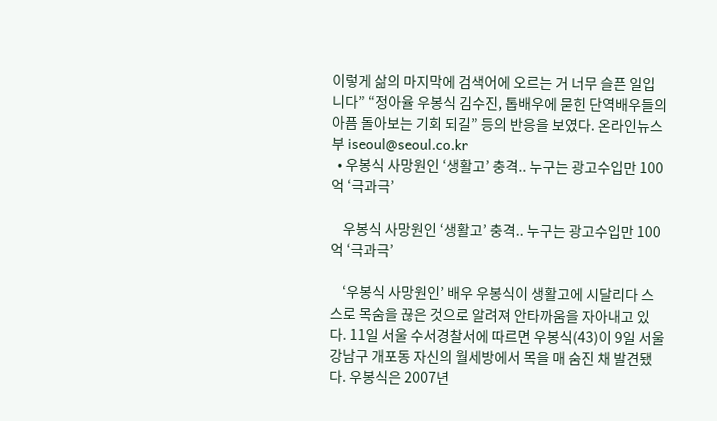이렇게 삶의 마지막에 검색어에 오르는 거 너무 슬픈 일입니다” “정아율 우봉식 김수진, 톱배우에 묻힌 단역배우들의 아픔 돌아보는 기회 되길” 등의 반응을 보였다. 온라인뉴스부 iseoul@seoul.co.kr
  • 우봉식 사망원인 ‘생활고’ 충격.. 누구는 광고수입만 100억 ‘극과극’

    우봉식 사망원인 ‘생활고’ 충격.. 누구는 광고수입만 100억 ‘극과극’

    ‘우봉식 사망원인’ 배우 우봉식이 생활고에 시달리다 스스로 목숨을 끊은 것으로 알려져 안타까움을 자아내고 있다. 11일 서울 수서경찰서에 따르면 우봉식(43)이 9일 서울 강남구 개포동 자신의 월세방에서 목을 매 숨진 채 발견됐다. 우봉식은 2007년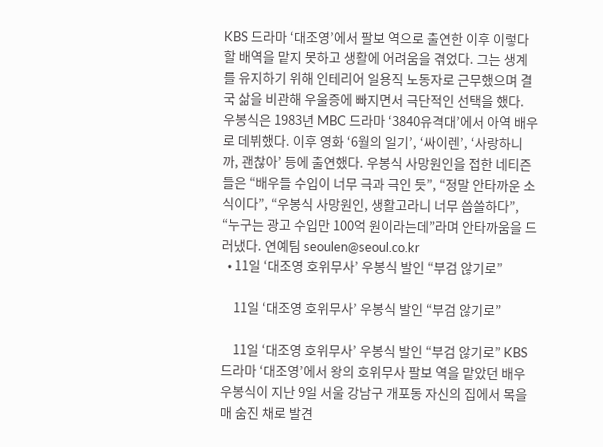KBS 드라마 ‘대조영’에서 팔보 역으로 출연한 이후 이렇다 할 배역을 맡지 못하고 생활에 어려움을 겪었다. 그는 생계를 유지하기 위해 인테리어 일용직 노동자로 근무했으며 결국 삶을 비관해 우울증에 빠지면서 극단적인 선택을 했다. 우봉식은 1983년 MBC 드라마 ‘3840유격대’에서 아역 배우로 데뷔했다. 이후 영화 ‘6월의 일기’, ‘싸이렌’, ‘사랑하니까, 괜찮아’ 등에 출연했다. 우봉식 사망원인을 접한 네티즌들은 “배우들 수입이 너무 극과 극인 듯”, “정말 안타까운 소식이다”, “우봉식 사망원인, 생활고라니 너무 씁쓸하다”, “누구는 광고 수입만 100억 원이라는데”라며 안타까움을 드러냈다. 연예팀 seoulen@seoul.co.kr
  • 11일 ‘대조영 호위무사’ 우봉식 발인 “부검 않기로”

    11일 ‘대조영 호위무사’ 우봉식 발인 “부검 않기로”

    11일 ‘대조영 호위무사’ 우봉식 발인 “부검 않기로” KBS 드라마 ‘대조영’에서 왕의 호위무사 팔보 역을 맡았던 배우 우봉식이 지난 9일 서울 강남구 개포동 자신의 집에서 목을 매 숨진 채로 발견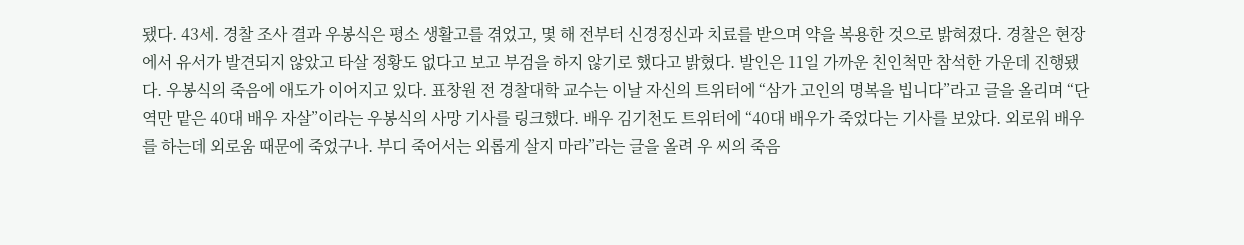됐다. 43세. 경찰 조사 결과 우봉식은 평소 생활고를 겪었고, 몇 해 전부터 신경정신과 치료를 받으며 약을 복용한 것으로 밝혀졌다. 경찰은 현장에서 유서가 발견되지 않았고 타살 정황도 없다고 보고 부검을 하지 않기로 했다고 밝혔다. 발인은 11일 가까운 친인척만 참석한 가운데 진행됐다. 우봉식의 죽음에 애도가 이어지고 있다. 표창원 전 경찰대학 교수는 이날 자신의 트위터에 “삼가 고인의 명복을 빕니다”라고 글을 올리며 “단역만 맡은 40대 배우 자살”이라는 우봉식의 사망 기사를 링크했다. 배우 김기천도 트위터에 “40대 배우가 죽었다는 기사를 보았다. 외로워 배우를 하는데 외로움 때문에 죽었구나. 부디 죽어서는 외롭게 살지 마라”라는 글을 올려 우 씨의 죽음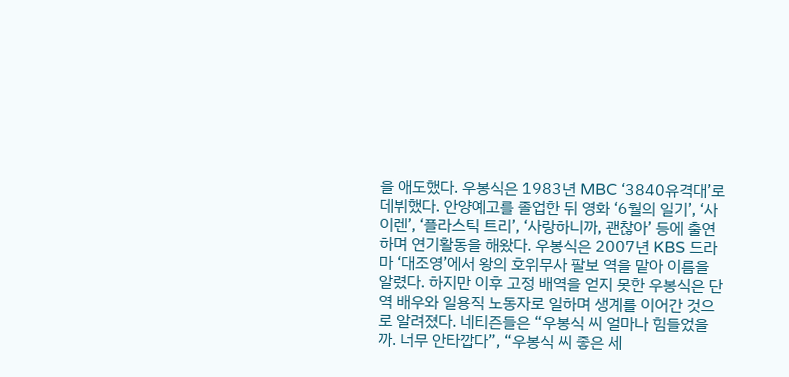을 애도했다. 우봉식은 1983년 MBC ‘3840유격대’로 데뷔했다. 안양예고를 졸업한 뒤 영화 ‘6월의 일기’, ‘사이렌’, ‘플라스틱 트리’, ‘사랑하니까, 괜찮아’ 등에 출연하며 연기활동을 해왔다. 우봉식은 2007년 KBS 드라마 ‘대조영’에서 왕의 호위무사 팔보 역을 맡아 이름을 알렸다. 하지만 이후 고정 배역을 얻지 못한 우봉식은 단역 배우와 일용직 노동자로 일하며 생계를 이어간 것으로 알려졌다. 네티즌들은 “우봉식 씨 얼마나 힘들었을까. 너무 안타깝다”, “우봉식 씨 좋은 세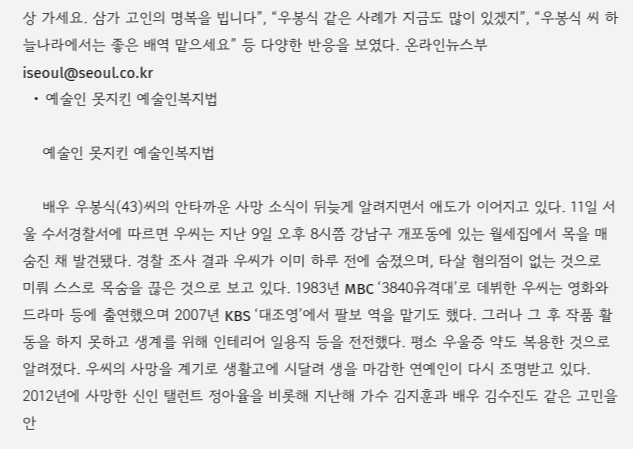상 가세요. 삼가 고인의 명복을 빕니다”, “우봉식 같은 사례가 지금도 많이 있겠지”, “우봉식 씨 하늘나라에서는 좋은 배역 맡으세요” 등 다양한 반응을 보였다. 온라인뉴스부 iseoul@seoul.co.kr
  • 예술인 못지킨 예술인복지법

    예술인 못지킨 예술인복지법

    배우 우봉식(43)씨의 안타까운 사망 소식이 뒤늦게 알려지면서 애도가 이어지고 있다. 11일 서울 수서경찰서에 따르면 우씨는 지난 9일 오후 8시쯤 강남구 개포동에 있는 월세집에서 목을 매 숨진 채 발견됐다. 경찰 조사 결과 우씨가 이미 하루 전에 숨졌으며, 타살 혐의점이 없는 것으로 미뤄 스스로 목숨을 끊은 것으로 보고 있다. 1983년 MBC ‘3840유격대’로 데뷔한 우씨는 영화와 드라마 등에 출연했으며 2007년 KBS ‘대조영’에서 팔보 역을 맡기도 했다. 그러나 그 후 작품 활동을 하지 못하고 생계를 위해 인테리어 일용직 등을 전전했다. 평소 우울증 약도 복용한 것으로 알려졌다. 우씨의 사망을 계기로 생활고에 시달려 생을 마감한 연예인이 다시 조명받고 있다. 2012년에 사망한 신인 탤런트 정아율을 비롯해 지난해 가수 김지훈과 배우 김수진도 같은 고민을 안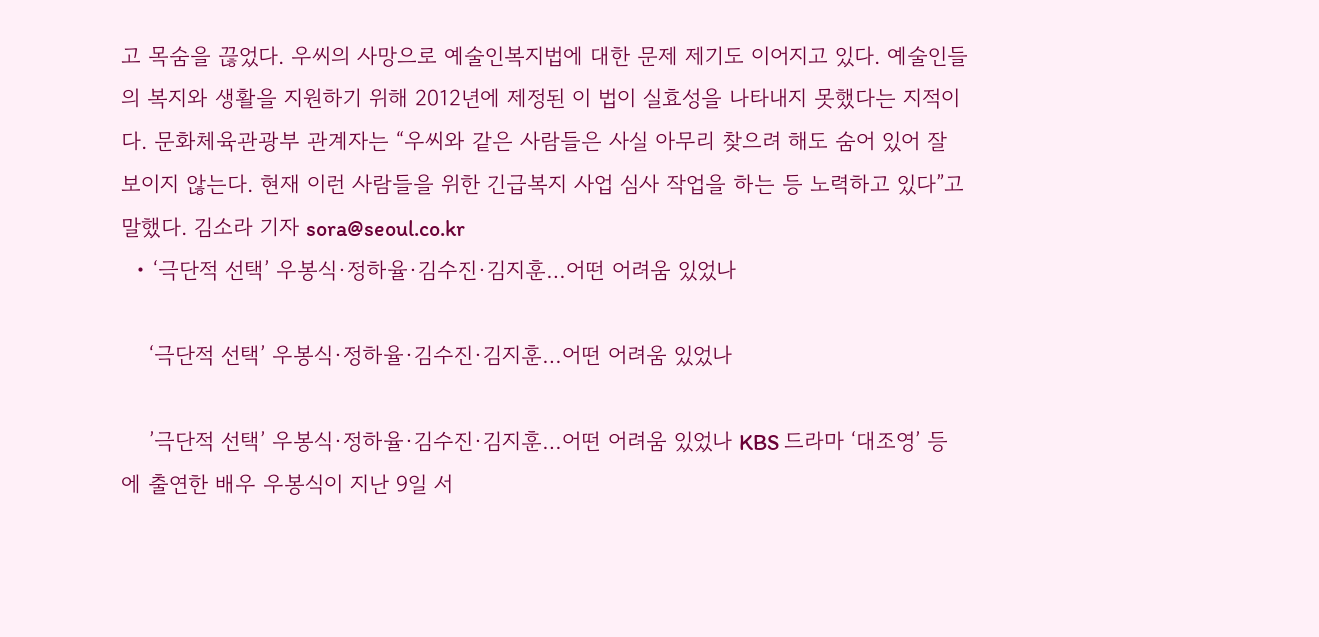고 목숨을 끊었다. 우씨의 사망으로 예술인복지법에 대한 문제 제기도 이어지고 있다. 예술인들의 복지와 생활을 지원하기 위해 2012년에 제정된 이 법이 실효성을 나타내지 못했다는 지적이다. 문화체육관광부 관계자는 “우씨와 같은 사람들은 사실 아무리 찾으려 해도 숨어 있어 잘 보이지 않는다. 현재 이런 사람들을 위한 긴급복지 사업 심사 작업을 하는 등 노력하고 있다”고 말했다. 김소라 기자 sora@seoul.co.kr
  • ‘극단적 선택’ 우봉식·정하율·김수진·김지훈…어떤 어려움 있었나

    ‘극단적 선택’ 우봉식·정하율·김수진·김지훈…어떤 어려움 있었나

    ’극단적 선택’ 우봉식·정하율·김수진·김지훈…어떤 어려움 있었나 KBS 드라마 ‘대조영’ 등에 출연한 배우 우봉식이 지난 9일 서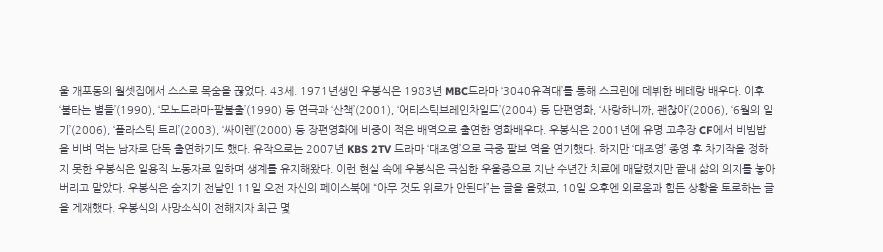울 개포동의 월셋집에서 스스로 목숨을 끊었다. 43세. 1971년생인 우봉식은 1983년 MBC드라마 ‘3040유격대’를 통해 스크린에 데뷔한 베테랑 배우다. 이후 ‘불타는 별들’(1990), ‘모노드라마-팔불출’(1990) 등 연극과 ‘산책’(2001), ‘어티스틱브레인차일드’(2004) 등 단편영화, ‘사랑하니까, 괜찮아’(2006), ‘6월의 일기’(2006), ‘플라스틱 트리’(2003), ‘싸이렌’(2000) 등 장편영화에 비중이 적은 배역으로 출연한 영화배우다. 우봉식은 2001년에 유명 고추장 CF에서 비빔밥을 비벼 먹는 남자로 단독 출연하기도 했다. 유작으로는 2007년 KBS 2TV 드라마 ‘대조영’으로 극중 팔보 역을 연기했다. 하지만 ‘대조영’ 종영 후 차기작을 정하지 못한 우봉식은 일용직 노동자로 일하며 생계를 유지해왔다. 이런 현실 속에 우봉식은 극심한 우울증으로 지난 수년간 치료에 매달렸지만 끝내 삶의 의지를 놓아버리고 말았다. 우봉식은 숨지기 전날인 11일 오전 자신의 페이스북에 “아무 것도 위로가 안된다”는 글을 올렸고, 10일 오후엔 외로움과 힘든 상황을 토로하는 글을 게재했다. 우봉식의 사망소식이 전해지자 최근 몇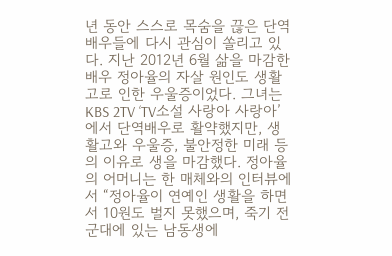년 동안 스스로 목숨을 끊은 단역 배우들에 다시 관심이 쏠리고 있다. 지난 2012년 6월 삶을 마감한 배우 정아율의 자살 원인도 생활고로 인한 우울증이었다. 그녀는 KBS 2TV ‘TV소설 사랑아 사랑아’에서 단역배우로 활약했지만, 생활고와 우울증, 불안정한 미래 등의 이유로 생을 마감했다. 정아율의 어머니는 한 매체와의 인터뷰에서 “정아율이 연예인 생활을 하면서 10원도 벌지 못했으며, 죽기 전 군대에 있는 남동생에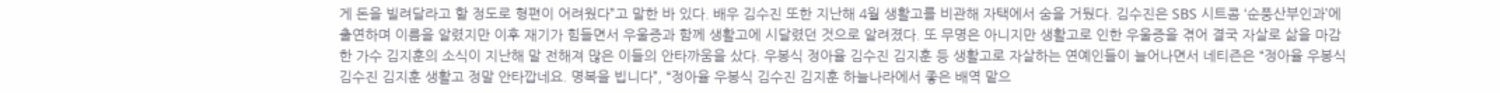게 돈을 빌려달라고 할 정도로 형편이 어려웠다”고 말한 바 있다. 배우 김수진 또한 지난해 4월 생활고를 비관해 자택에서 숨을 거뒀다. 김수진은 SBS 시트콤 ‘순풍산부인과’에 출연하며 이름을 알렸지만 이후 재기가 힘들면서 우울증과 함께 생활고에 시달렸던 것으로 알려졌다. 또 무명은 아니지만 생활고로 인한 우울증을 겪어 결국 자살로 삶을 마감한 가수 김지훈의 소식이 지난해 말 전해져 많은 이들의 안타까움을 샀다. 우봉식 정아율 김수진 김지훈 등 생활고로 자살하는 연예인들이 늘어나면서 네티즌은 “정아율 우봉식 김수진 김지훈 생활고 정말 안타깝네요. 명복을 빕니다”, “정아율 우봉식 김수진 김지훈 하늘나라에서 좋은 배역 맡으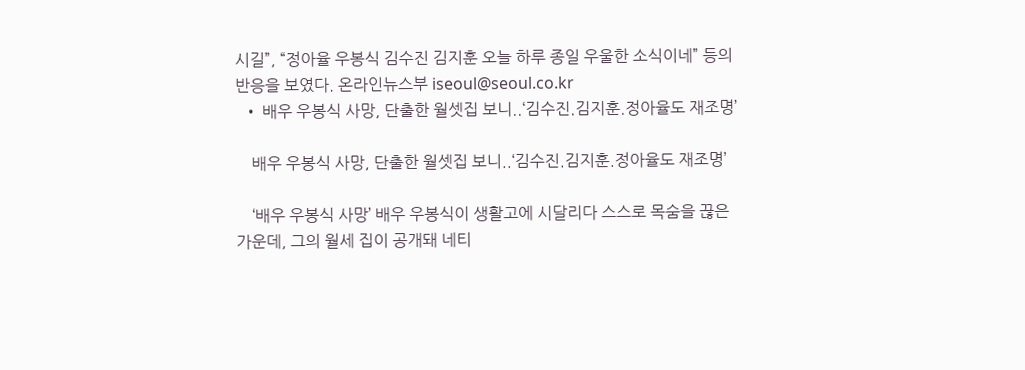시길”, “정아율 우봉식 김수진 김지훈 오늘 하루 종일 우울한 소식이네” 등의 반응을 보였다. 온라인뉴스부 iseoul@seoul.co.kr
  • 배우 우봉식 사망, 단출한 월셋집 보니..‘김수진.김지훈.정아율도 재조명’

    배우 우봉식 사망, 단출한 월셋집 보니..‘김수진.김지훈.정아율도 재조명’

    ‘배우 우봉식 사망’ 배우 우봉식이 생활고에 시달리다 스스로 목숨을 끊은 가운데, 그의 월세 집이 공개돼 네티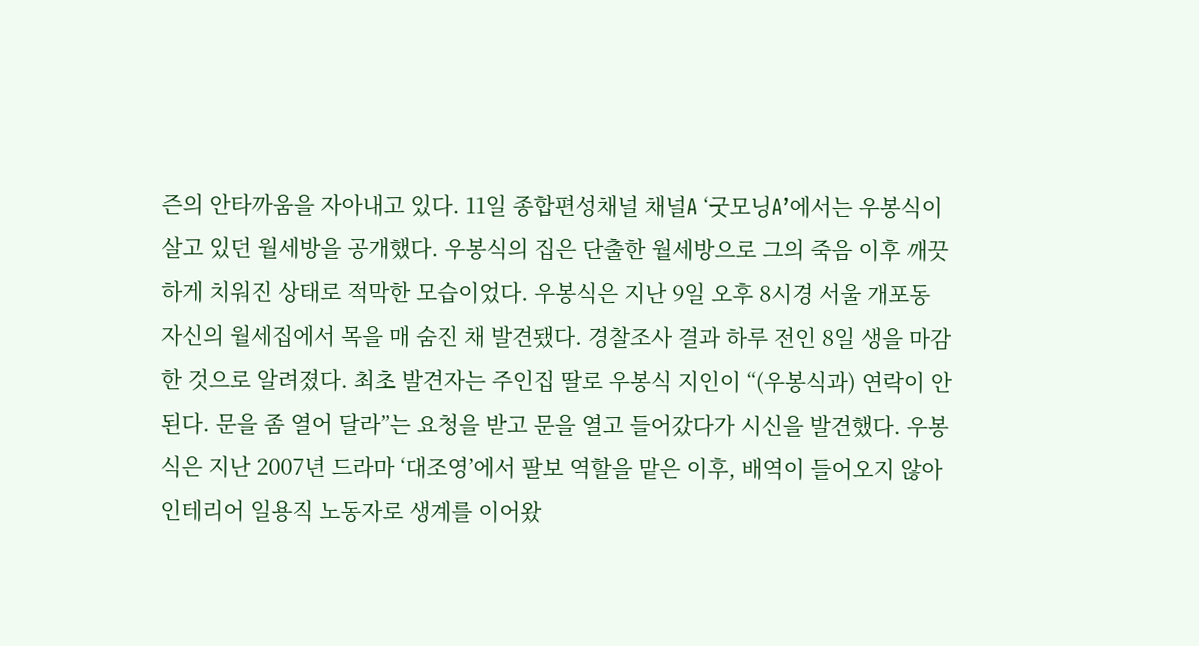즌의 안타까움을 자아내고 있다. 11일 종합편성채널 채널A ‘굿모닝A’에서는 우봉식이 살고 있던 월세방을 공개했다. 우봉식의 집은 단출한 월세방으로 그의 죽음 이후 깨끗하게 치워진 상태로 적막한 모습이었다. 우봉식은 지난 9일 오후 8시경 서울 개포동 자신의 월세집에서 목을 매 숨진 채 발견됐다. 경찰조사 결과 하루 전인 8일 생을 마감한 것으로 알려졌다. 최초 발견자는 주인집 딸로 우봉식 지인이 “(우봉식과) 연락이 안 된다. 문을 좀 열어 달라”는 요청을 받고 문을 열고 들어갔다가 시신을 발견했다. 우봉식은 지난 2007년 드라마 ‘대조영’에서 팔보 역할을 맡은 이후, 배역이 들어오지 않아 인테리어 일용직 노동자로 생계를 이어왔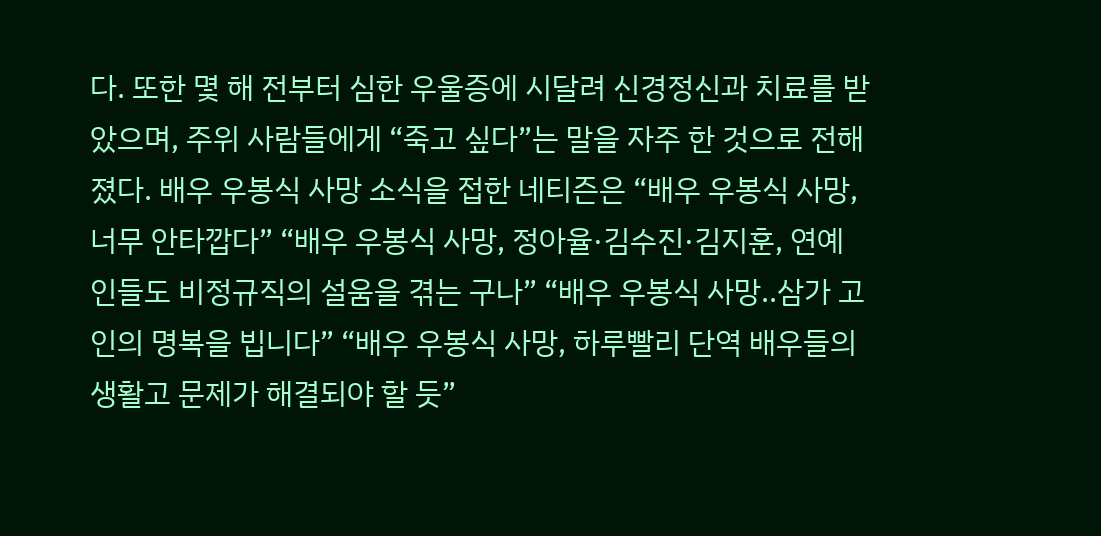다. 또한 몇 해 전부터 심한 우울증에 시달려 신경정신과 치료를 받았으며, 주위 사람들에게 “죽고 싶다”는 말을 자주 한 것으로 전해졌다. 배우 우봉식 사망 소식을 접한 네티즌은 “배우 우봉식 사망, 너무 안타깝다” “배우 우봉식 사망, 정아율·김수진·김지훈, 연예인들도 비정규직의 설움을 겪는 구나” “배우 우봉식 사망..삼가 고인의 명복을 빕니다” “배우 우봉식 사망, 하루빨리 단역 배우들의 생활고 문제가 해결되야 할 듯”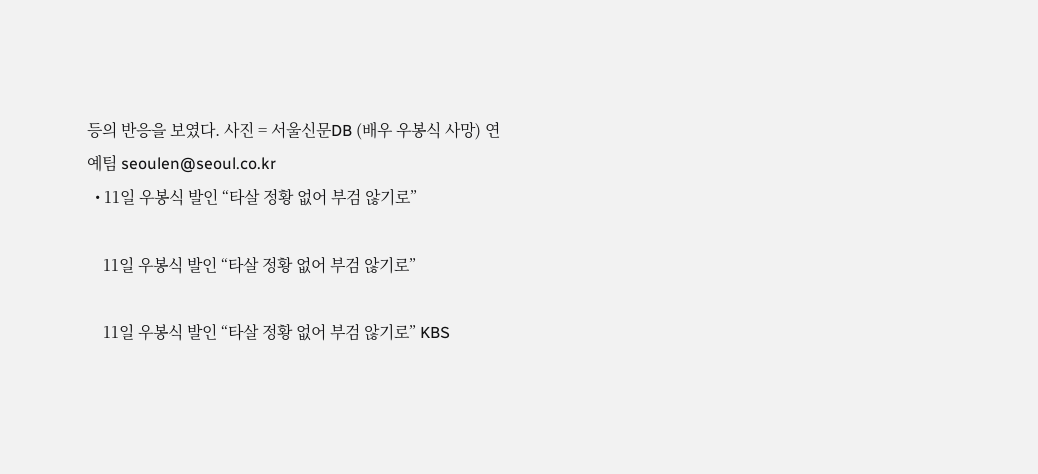등의 반응을 보였다. 사진 = 서울신문DB (배우 우봉식 사망) 연예팀 seoulen@seoul.co.kr
  • 11일 우봉식 발인 “타살 정황 없어 부검 않기로”

    11일 우봉식 발인 “타살 정황 없어 부검 않기로”

    11일 우봉식 발인 “타살 정황 없어 부검 않기로” KBS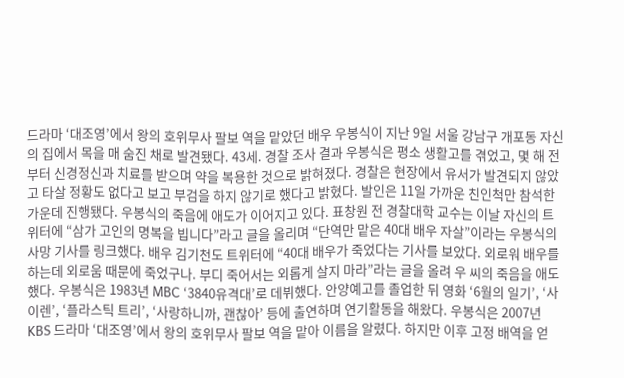드라마 ‘대조영’에서 왕의 호위무사 팔보 역을 맡았던 배우 우봉식이 지난 9일 서울 강남구 개포동 자신의 집에서 목을 매 숨진 채로 발견됐다. 43세. 경찰 조사 결과 우봉식은 평소 생활고를 겪었고, 몇 해 전부터 신경정신과 치료를 받으며 약을 복용한 것으로 밝혀졌다. 경찰은 현장에서 유서가 발견되지 않았고 타살 정황도 없다고 보고 부검을 하지 않기로 했다고 밝혔다. 발인은 11일 가까운 친인척만 참석한 가운데 진행됐다. 우봉식의 죽음에 애도가 이어지고 있다. 표창원 전 경찰대학 교수는 이날 자신의 트위터에 “삼가 고인의 명복을 빕니다”라고 글을 올리며 “단역만 맡은 40대 배우 자살”이라는 우봉식의 사망 기사를 링크했다. 배우 김기천도 트위터에 “40대 배우가 죽었다는 기사를 보았다. 외로워 배우를 하는데 외로움 때문에 죽었구나. 부디 죽어서는 외롭게 살지 마라”라는 글을 올려 우 씨의 죽음을 애도했다. 우봉식은 1983년 MBC ‘3840유격대’로 데뷔했다. 안양예고를 졸업한 뒤 영화 ‘6월의 일기’, ‘사이렌’, ‘플라스틱 트리’, ‘사랑하니까, 괜찮아’ 등에 출연하며 연기활동을 해왔다. 우봉식은 2007년 KBS 드라마 ‘대조영’에서 왕의 호위무사 팔보 역을 맡아 이름을 알렸다. 하지만 이후 고정 배역을 얻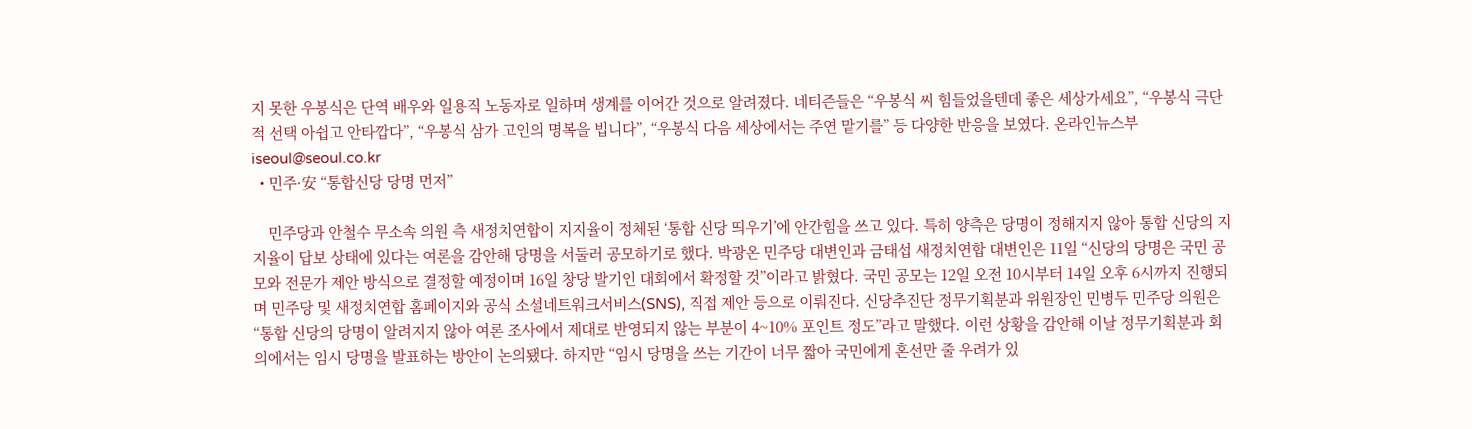지 못한 우봉식은 단역 배우와 일용직 노동자로 일하며 생계를 이어간 것으로 알려졌다. 네티즌들은 “우봉식 씨 힘들었을텐데 좋은 세상가세요”, “우봉식 극단적 선택 아쉽고 안타깝다”, “우봉식 삼가 고인의 명복을 빕니다”, “우봉식 다음 세상에서는 주연 맡기를” 등 다양한 반응을 보였다. 온라인뉴스부 iseoul@seoul.co.kr
  • 민주·安 “통합신당 당명 먼저”

    민주당과 안철수 무소속 의원 측 새정치연합이 지지율이 정체된 ‘통합 신당 띄우기’에 안간힘을 쓰고 있다. 특히 양측은 당명이 정해지지 않아 통합 신당의 지지율이 답보 상태에 있다는 여론을 감안해 당명을 서둘러 공모하기로 했다. 박광온 민주당 대변인과 금태섭 새정치연합 대변인은 11일 “신당의 당명은 국민 공모와 전문가 제안 방식으로 결정할 예정이며 16일 창당 발기인 대회에서 확정할 것”이라고 밝혔다. 국민 공모는 12일 오전 10시부터 14일 오후 6시까지 진행되며 민주당 및 새정치연합 홈페이지와 공식 소셜네트워크서비스(SNS), 직접 제안 등으로 이뤄진다. 신당추진단 정무기획분과 위원장인 민병두 민주당 의원은 “통합 신당의 당명이 알려지지 않아 여론 조사에서 제대로 반영되지 않는 부분이 4~10% 포인트 정도”라고 말했다. 이런 상황을 감안해 이날 정무기획분과 회의에서는 임시 당명을 발표하는 방안이 논의됐다. 하지만 “임시 당명을 쓰는 기간이 너무 짧아 국민에게 혼선만 줄 우려가 있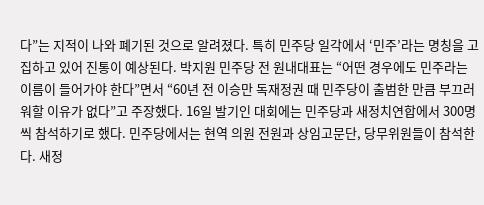다”는 지적이 나와 폐기된 것으로 알려졌다. 특히 민주당 일각에서 ‘민주’라는 명칭을 고집하고 있어 진통이 예상된다. 박지원 민주당 전 원내대표는 “어떤 경우에도 민주라는 이름이 들어가야 한다”면서 “60년 전 이승만 독재정권 때 민주당이 출범한 만큼 부끄러워할 이유가 없다”고 주장했다. 16일 발기인 대회에는 민주당과 새정치연합에서 300명씩 참석하기로 했다. 민주당에서는 현역 의원 전원과 상임고문단, 당무위원들이 참석한다. 새정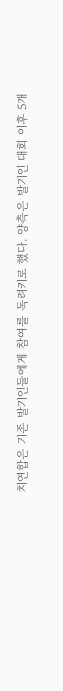치연합은 기존 발기인들에게 참여를 독려키로 했다. 양측은 발기인 대회 이후 5개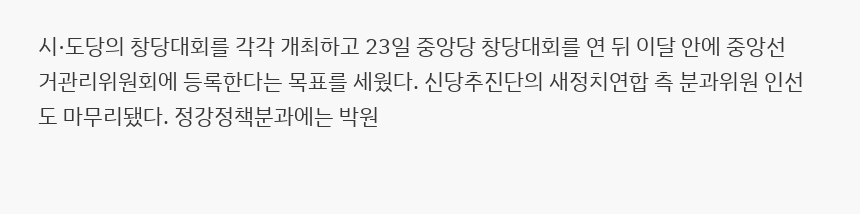시·도당의 창당대회를 각각 개최하고 23일 중앙당 창당대회를 연 뒤 이달 안에 중앙선거관리위원회에 등록한다는 목표를 세웠다. 신당추진단의 새정치연합 측 분과위원 인선도 마무리됐다. 정강정책분과에는 박원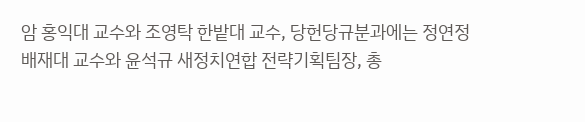암 홍익대 교수와 조영탁 한밭대 교수, 당헌당규분과에는 정연정 배재대 교수와 윤석규 새정치연합 전략기획팀장, 총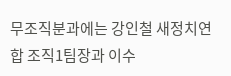무조직분과에는 강인철 새정치연합 조직1팀장과 이수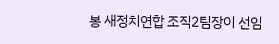봉 새정치연합 조직2팀장이 선임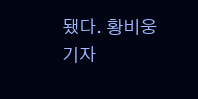됐다. 황비웅 기자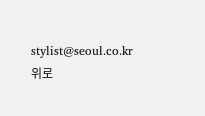stylist@seoul.co.kr
위로